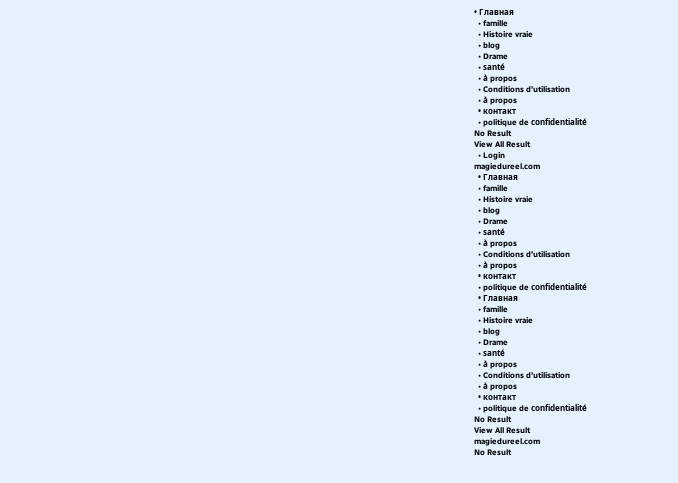• Главная
  • famille
  • Histoire vraie
  • blog
  • Drame
  • santé
  • à propos
  • Conditions d’utilisation
  • à propos
  • контакт
  • politique de confidentialité
No Result
View All Result
  • Login
magiedureel.com
  • Главная
  • famille
  • Histoire vraie
  • blog
  • Drame
  • santé
  • à propos
  • Conditions d’utilisation
  • à propos
  • контакт
  • politique de confidentialité
  • Главная
  • famille
  • Histoire vraie
  • blog
  • Drame
  • santé
  • à propos
  • Conditions d’utilisation
  • à propos
  • контакт
  • politique de confidentialité
No Result
View All Result
magiedureel.com
No Result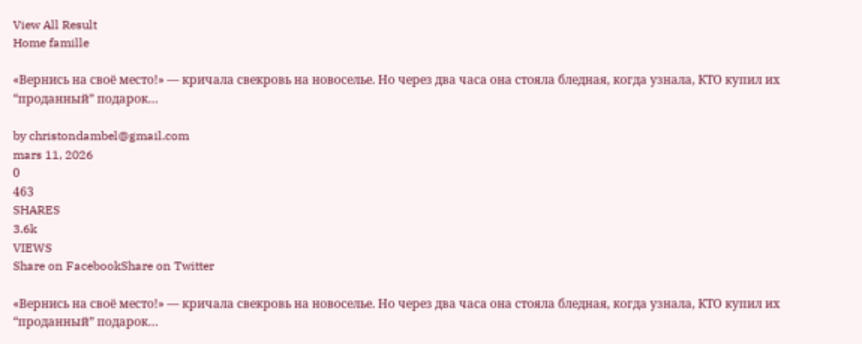View All Result
Home famille

«Вернись на своё место!» — кричала свекровь на новоселье. Но через два часа она стояла бледная, когда узнала, КТО купил их “проданный” подарок…

by christondambel@gmail.com
mars 11, 2026
0
463
SHARES
3.6k
VIEWS
Share on FacebookShare on Twitter

«Вернись на своё место!» — кричала свекровь на новоселье. Но через два часа она стояла бледная, когда узнала, КТО купил их “проданный” подарок…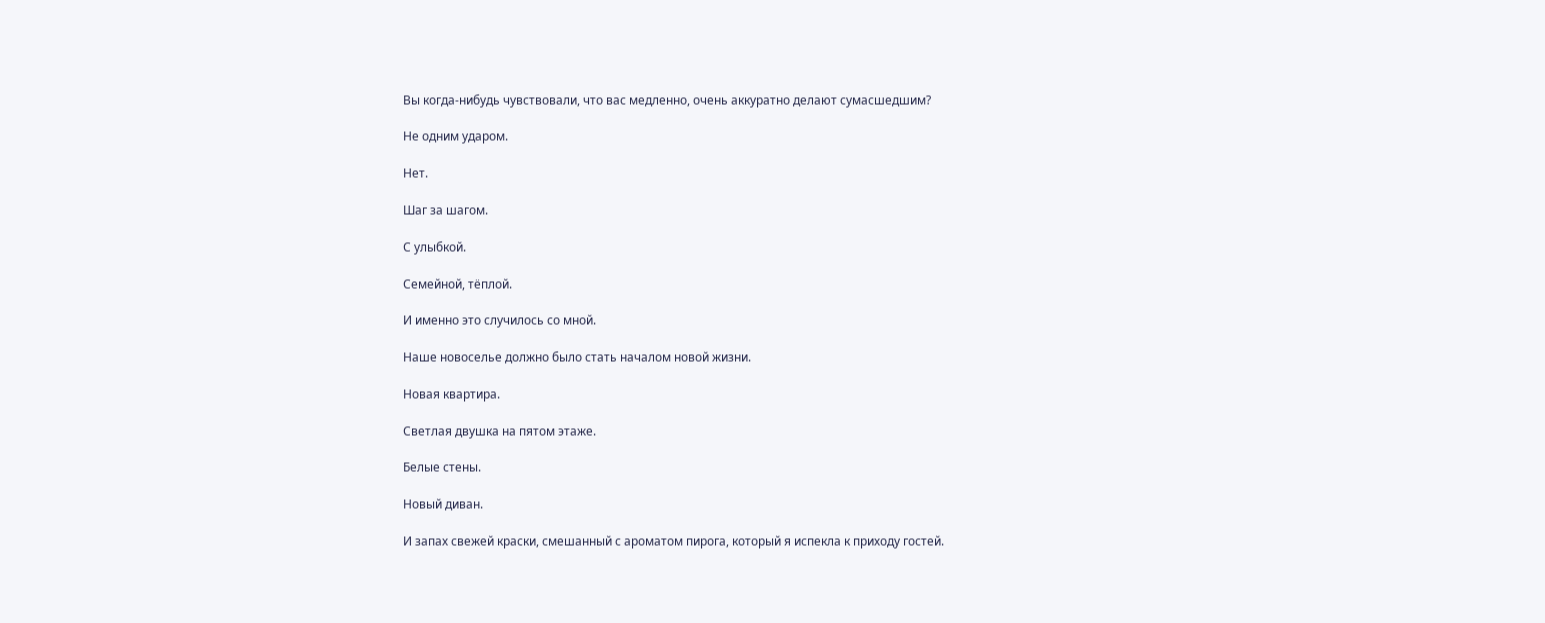Вы когда-нибудь чувствовали, что вас медленно, очень аккуратно делают сумасшедшим?

Не одним ударом.

Нет.

Шаг за шагом.

С улыбкой.

Семейной, тёплой.

И именно это случилось со мной.

Наше новоселье должно было стать началом новой жизни.

Новая квартира.

Светлая двушка на пятом этаже.

Белые стены.

Новый диван.

И запах свежей краски, смешанный с ароматом пирога, который я испекла к приходу гостей.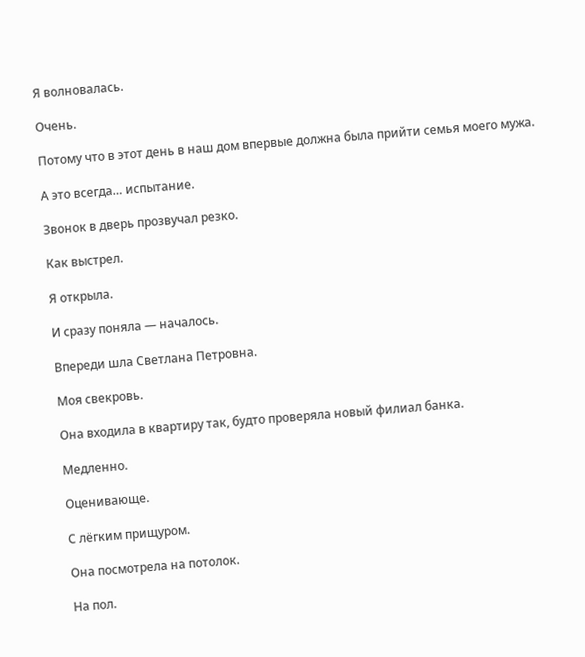Я волновалась.

Очень.

Потому что в этот день в наш дом впервые должна была прийти семья моего мужа.

А это всегда… испытание.

Звонок в дверь прозвучал резко.

Как выстрел.

Я открыла.

И сразу поняла — началось.

Впереди шла Светлана Петровна.

Моя свекровь.

Она входила в квартиру так, будто проверяла новый филиал банка.

Медленно.

Оценивающе.

С лёгким прищуром.

Она посмотрела на потолок.

На пол.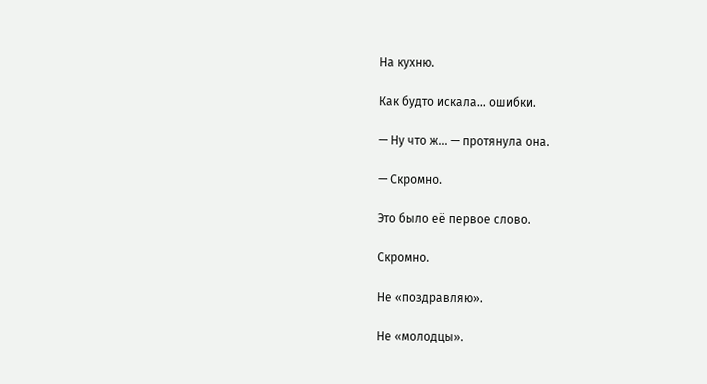На кухню.

Как будто искала… ошибки.

— Ну что ж… — протянула она.

— Скромно.

Это было её первое слово.

Скромно.

Не «поздравляю».

Не «молодцы».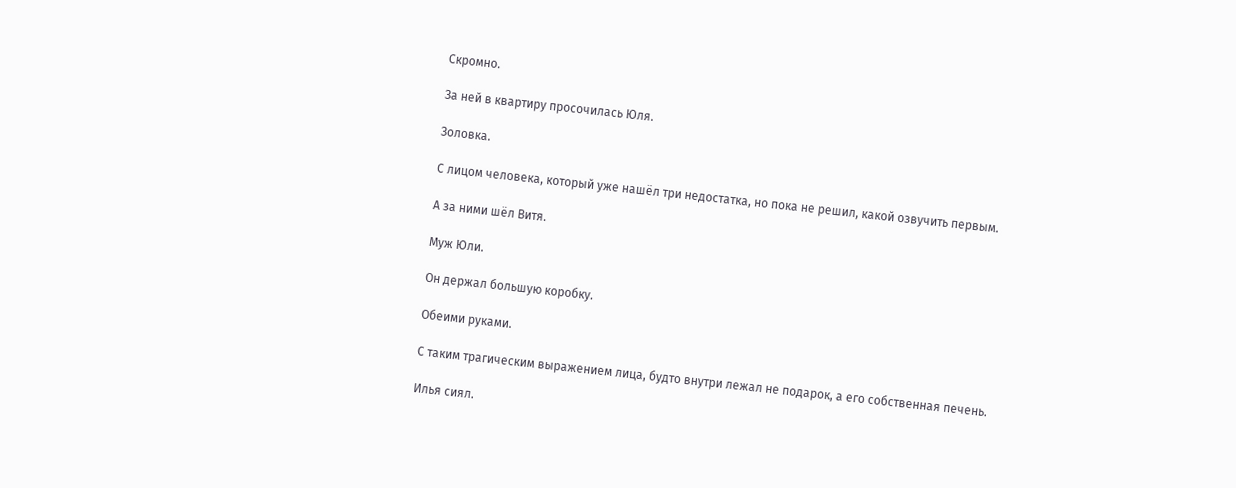Скромно.

За ней в квартиру просочилась Юля.

Золовка.

С лицом человека, который уже нашёл три недостатка, но пока не решил, какой озвучить первым.

А за ними шёл Витя.

Муж Юли.

Он держал большую коробку.

Обеими руками.

С таким трагическим выражением лица, будто внутри лежал не подарок, а его собственная печень.

Илья сиял.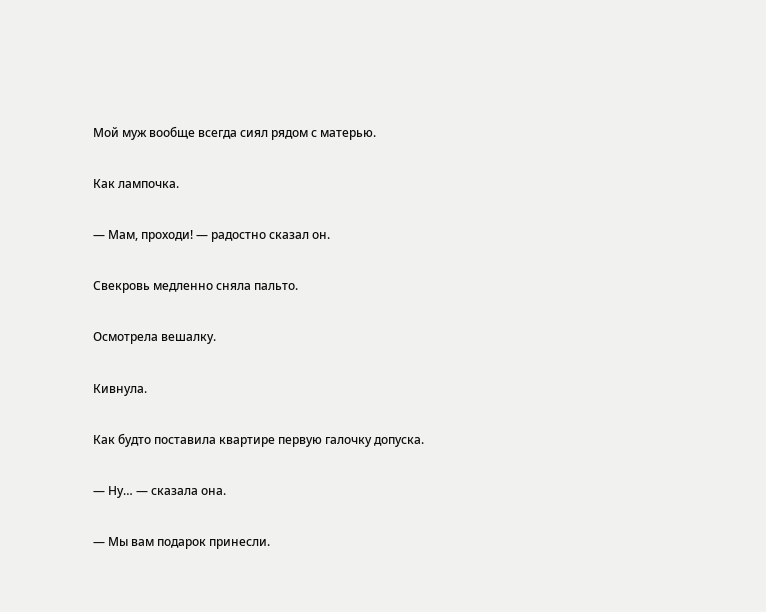Мой муж вообще всегда сиял рядом с матерью.

Как лампочка.

— Мам, проходи! — радостно сказал он.

Свекровь медленно сняла пальто.

Осмотрела вешалку.

Кивнула.

Как будто поставила квартире первую галочку допуска.

— Ну… — сказала она.

— Мы вам подарок принесли.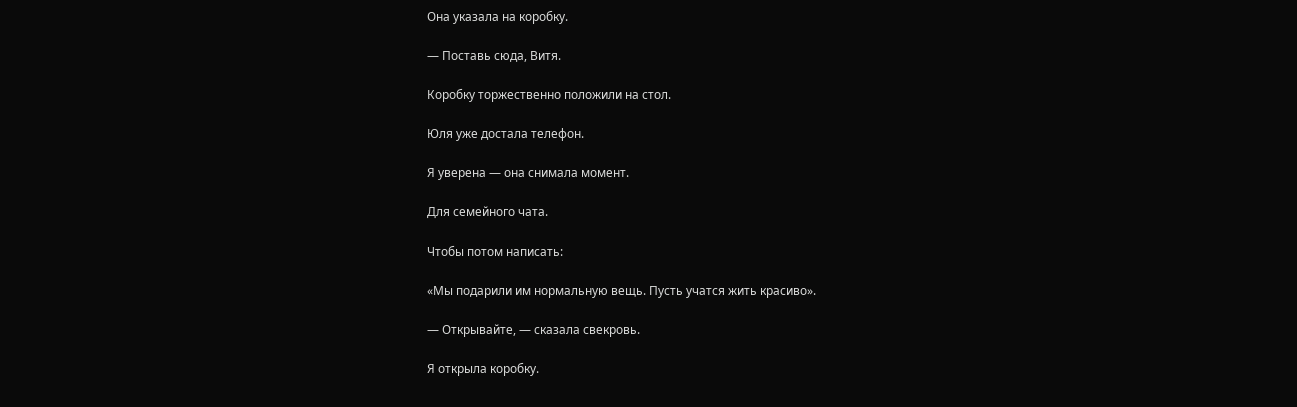Она указала на коробку.

— Поставь сюда, Витя.

Коробку торжественно положили на стол.

Юля уже достала телефон.

Я уверена — она снимала момент.

Для семейного чата.

Чтобы потом написать:

«Мы подарили им нормальную вещь. Пусть учатся жить красиво».

— Открывайте, — сказала свекровь.

Я открыла коробку.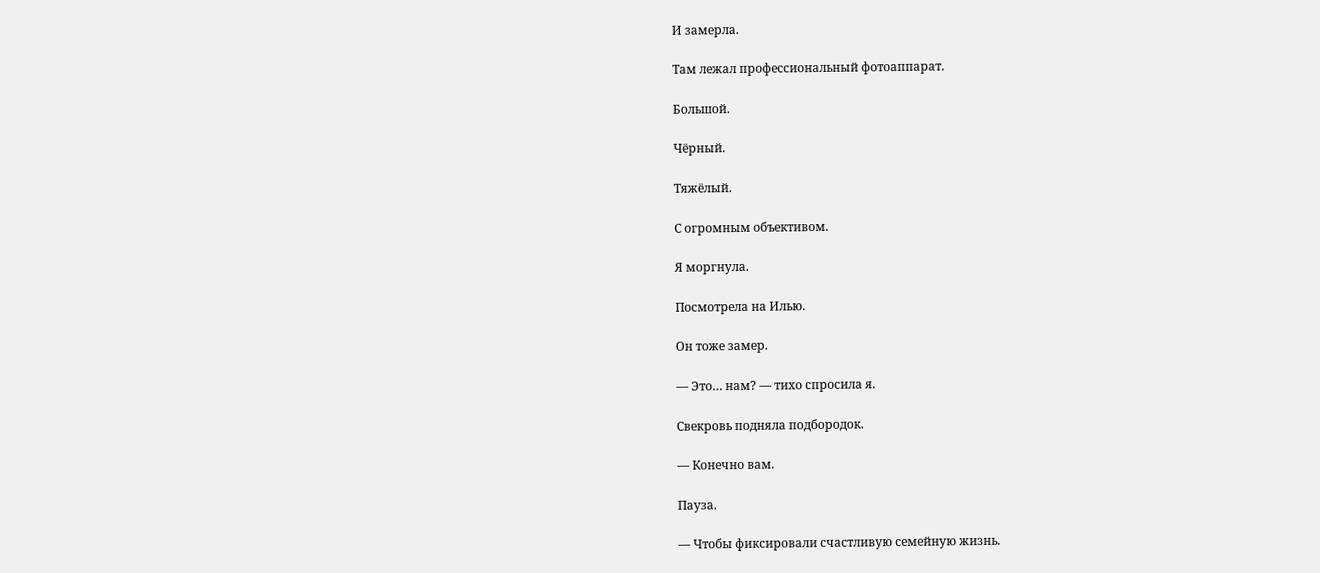И замерла.

Там лежал профессиональный фотоаппарат.

Большой.

Чёрный.

Тяжёлый.

С огромным объективом.

Я моргнула.

Посмотрела на Илью.

Он тоже замер.

— Это… нам? — тихо спросила я.

Свекровь подняла подбородок.

— Конечно вам.

Пауза.

— Чтобы фиксировали счастливую семейную жизнь.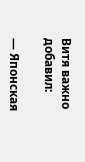Витя важно добавил:

— Японская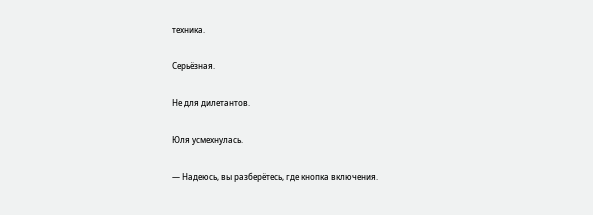техника.

Серьёзная.

Не для дилетантов.

Юля усмехнулась.

— Надеюсь, вы разберётесь, где кнопка включения.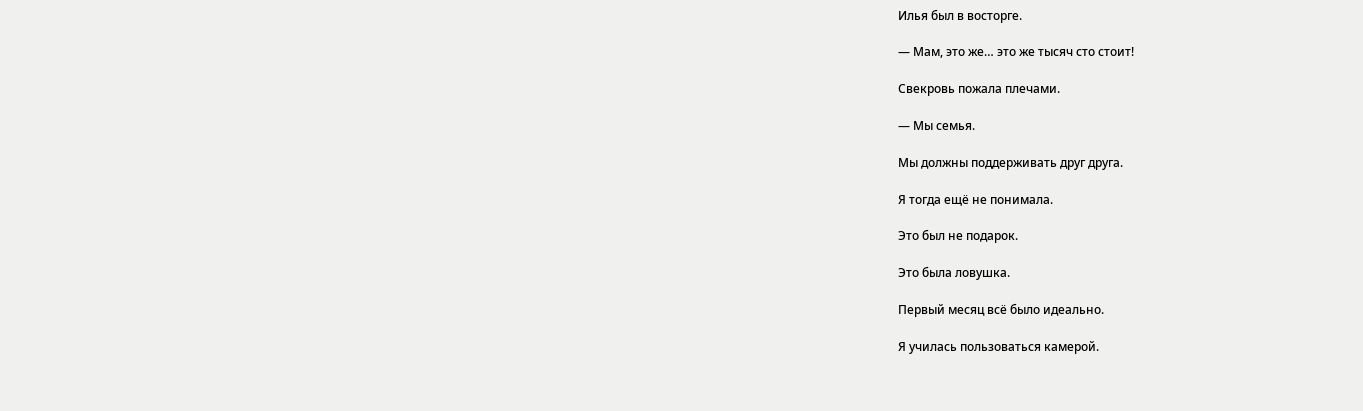Илья был в восторге.

— Мам, это же… это же тысяч сто стоит!

Свекровь пожала плечами.

— Мы семья.

Мы должны поддерживать друг друга.

Я тогда ещё не понимала.

Это был не подарок.

Это была ловушка.

Первый месяц всё было идеально.

Я училась пользоваться камерой.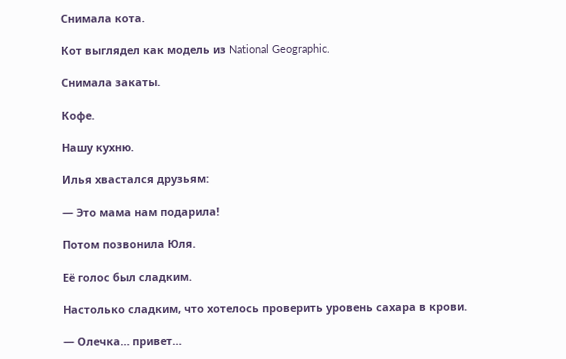Снимала кота.

Кот выглядел как модель из National Geographic.

Снимала закаты.

Кофе.

Нашу кухню.

Илья хвастался друзьям:

— Это мама нам подарила!

Потом позвонила Юля.

Её голос был сладким.

Настолько сладким, что хотелось проверить уровень сахара в крови.

— Олечка… привет…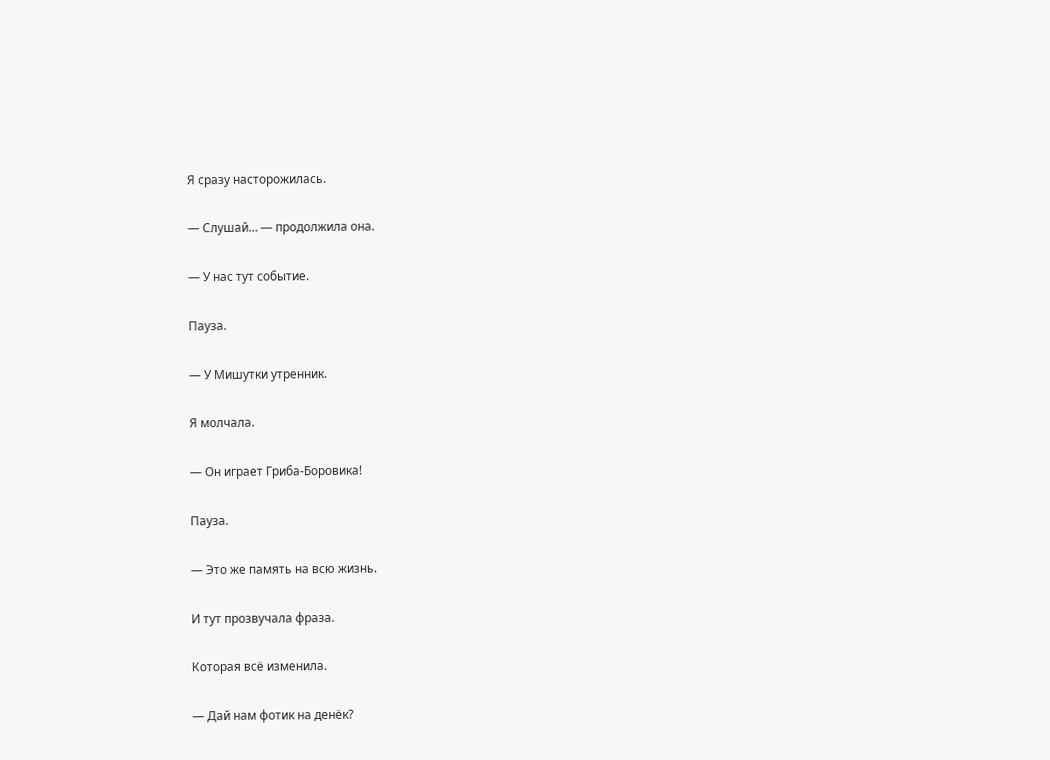Я сразу насторожилась.

— Слушай… — продолжила она.

— У нас тут событие.

Пауза.

— У Мишутки утренник.

Я молчала.

— Он играет Гриба-Боровика!

Пауза.

— Это же память на всю жизнь.

И тут прозвучала фраза.

Которая всё изменила.

— Дай нам фотик на денёк?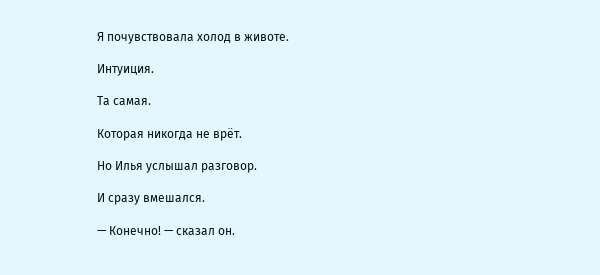Я почувствовала холод в животе.

Интуиция.

Та самая.

Которая никогда не врёт.

Но Илья услышал разговор.

И сразу вмешался.

— Конечно! — сказал он.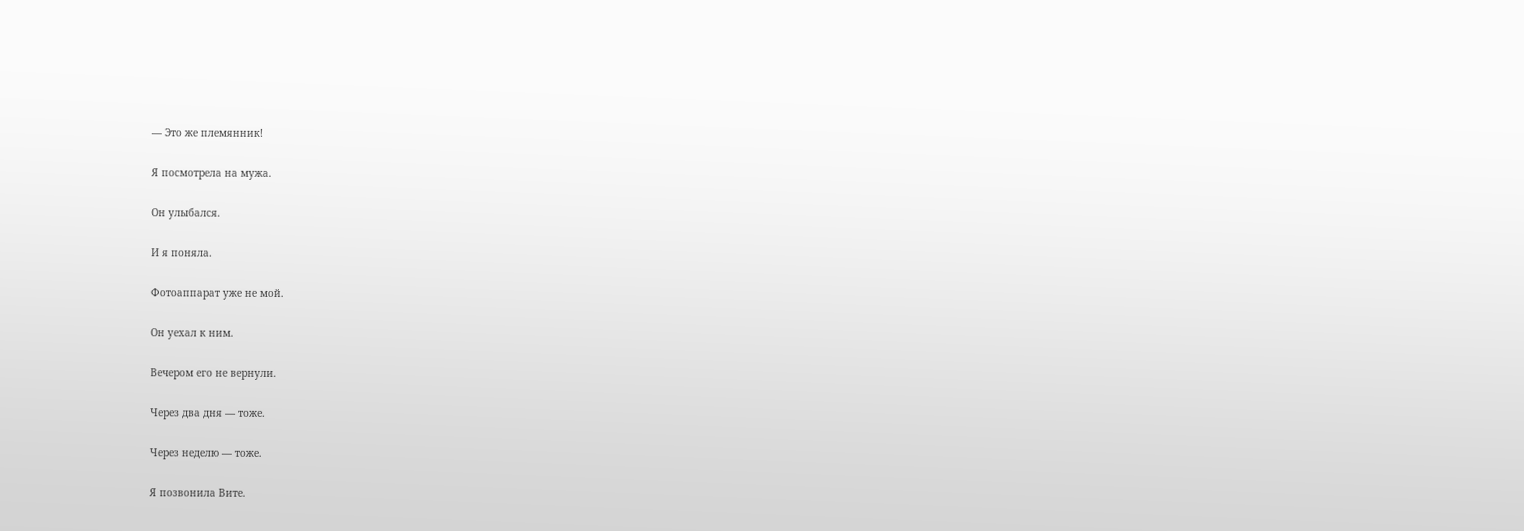— Это же племянник!

Я посмотрела на мужа.

Он улыбался.

И я поняла.

Фотоаппарат уже не мой.

Он уехал к ним.

Вечером его не вернули.

Через два дня — тоже.

Через неделю — тоже.

Я позвонила Вите.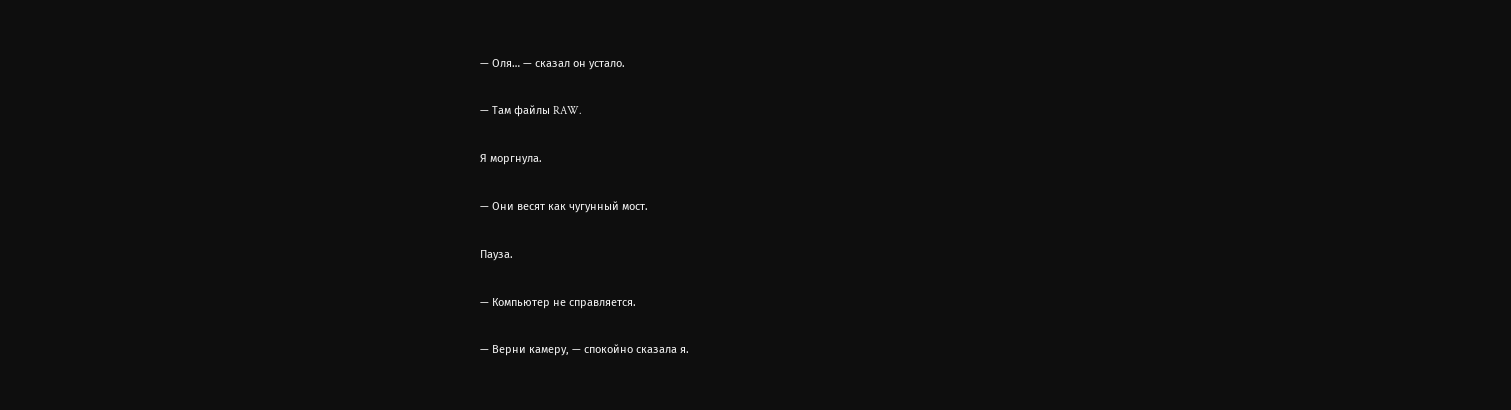— Оля… — сказал он устало.

— Там файлы RAW.

Я моргнула.

— Они весят как чугунный мост.

Пауза.

— Компьютер не справляется.

— Верни камеру, — спокойно сказала я.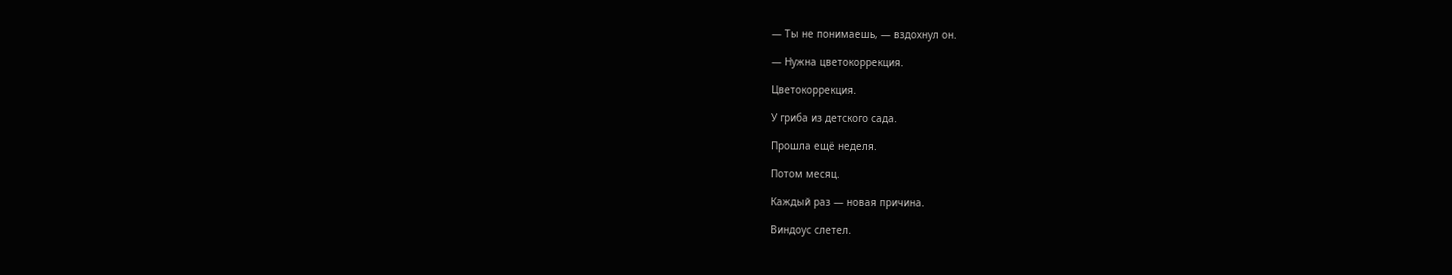— Ты не понимаешь, — вздохнул он.

— Нужна цветокоррекция.

Цветокоррекция.

У гриба из детского сада.

Прошла ещё неделя.

Потом месяц.

Каждый раз — новая причина.

Виндоус слетел.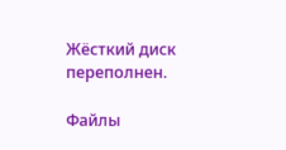Жёсткий диск переполнен.

Файлы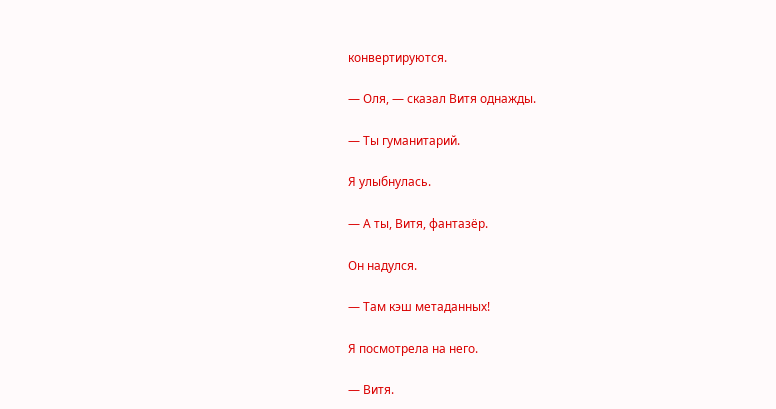конвертируются.

— Оля, — сказал Витя однажды.

— Ты гуманитарий.

Я улыбнулась.

— А ты, Витя, фантазёр.

Он надулся.

— Там кэш метаданных!

Я посмотрела на него.

— Витя.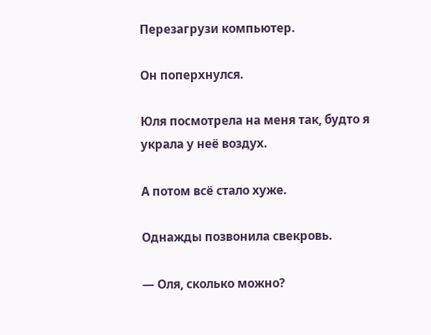Перезагрузи компьютер.

Он поперхнулся.

Юля посмотрела на меня так, будто я украла у неё воздух.

А потом всё стало хуже.

Однажды позвонила свекровь.

— Оля, сколько можно?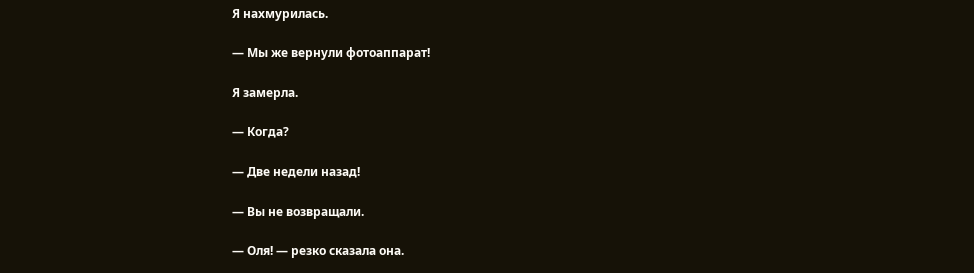Я нахмурилась.

— Мы же вернули фотоаппарат!

Я замерла.

— Когда?

— Две недели назад!

— Вы не возвращали.

— Оля! — резко сказала она.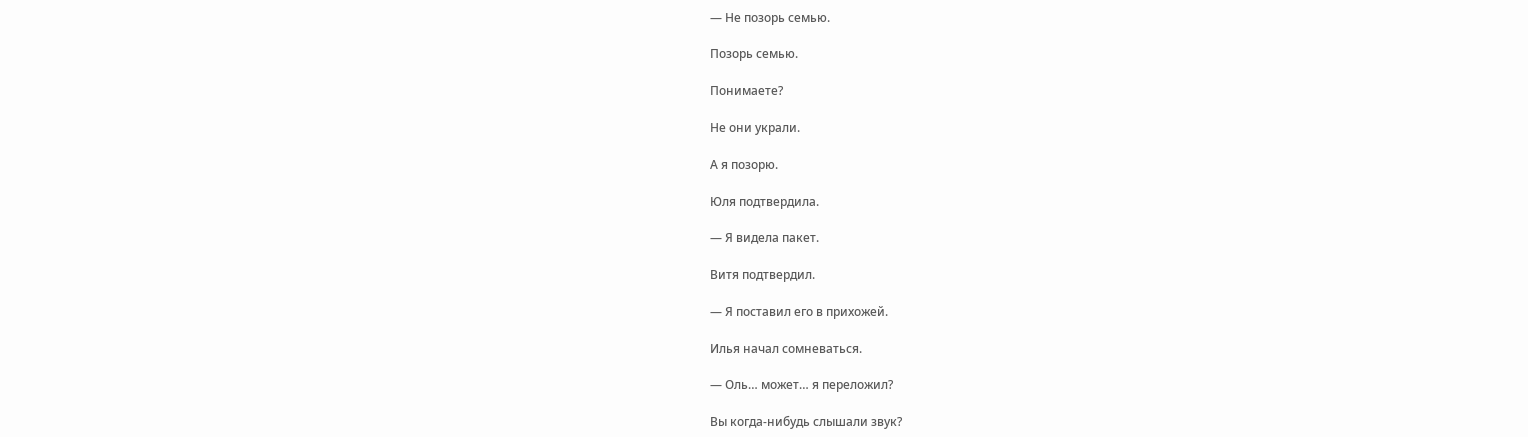— Не позорь семью.

Позорь семью.

Понимаете?

Не они украли.

А я позорю.

Юля подтвердила.

— Я видела пакет.

Витя подтвердил.

— Я поставил его в прихожей.

Илья начал сомневаться.

— Оль… может… я переложил?

Вы когда-нибудь слышали звук?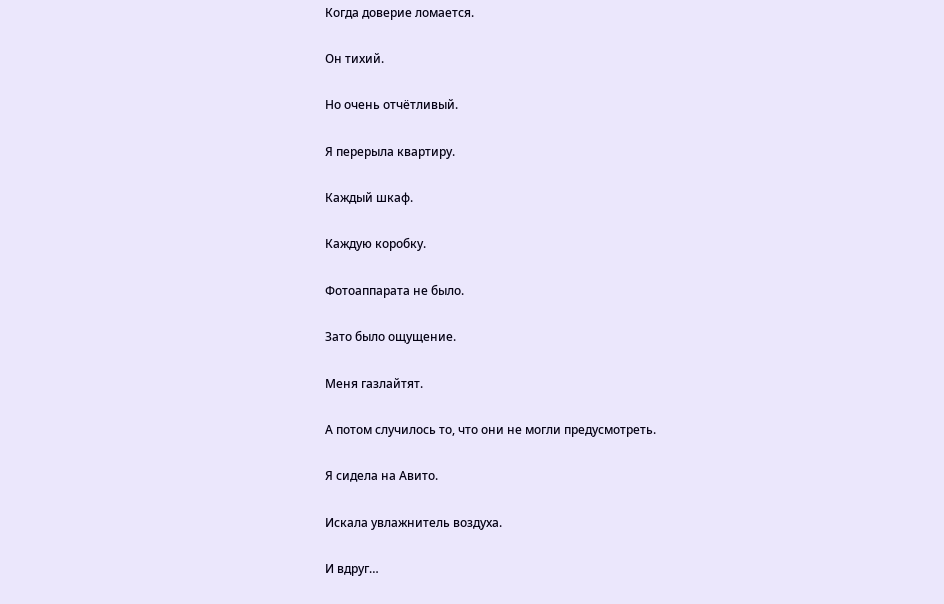Когда доверие ломается.

Он тихий.

Но очень отчётливый.

Я перерыла квартиру.

Каждый шкаф.

Каждую коробку.

Фотоаппарата не было.

Зато было ощущение.

Меня газлайтят.

А потом случилось то, что они не могли предусмотреть.

Я сидела на Авито.

Искала увлажнитель воздуха.

И вдруг…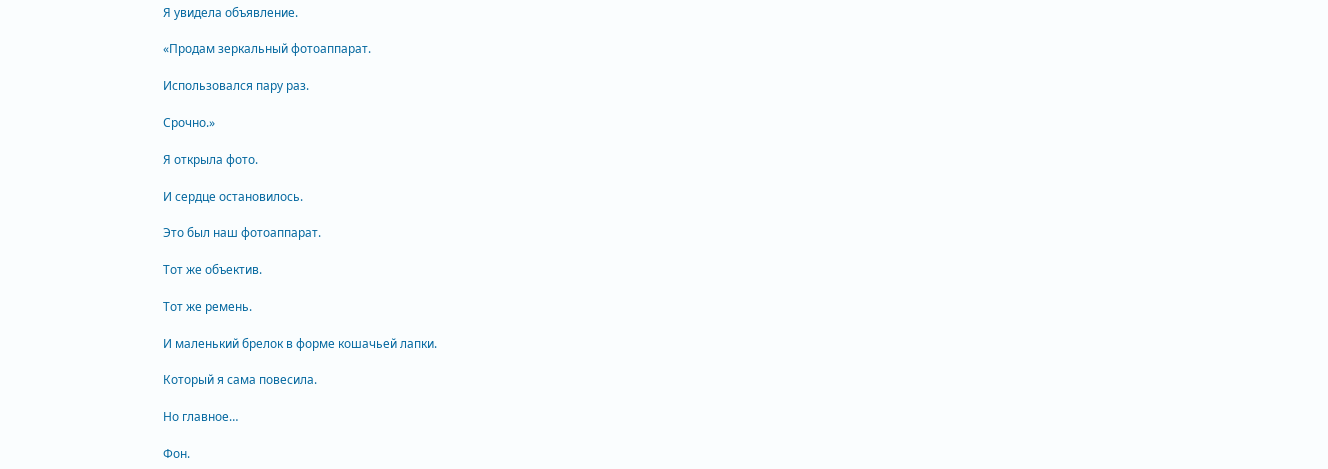Я увидела объявление.

«Продам зеркальный фотоаппарат.

Использовался пару раз.

Срочно.»

Я открыла фото.

И сердце остановилось.

Это был наш фотоаппарат.

Тот же объектив.

Тот же ремень.

И маленький брелок в форме кошачьей лапки.

Который я сама повесила.

Но главное…

Фон.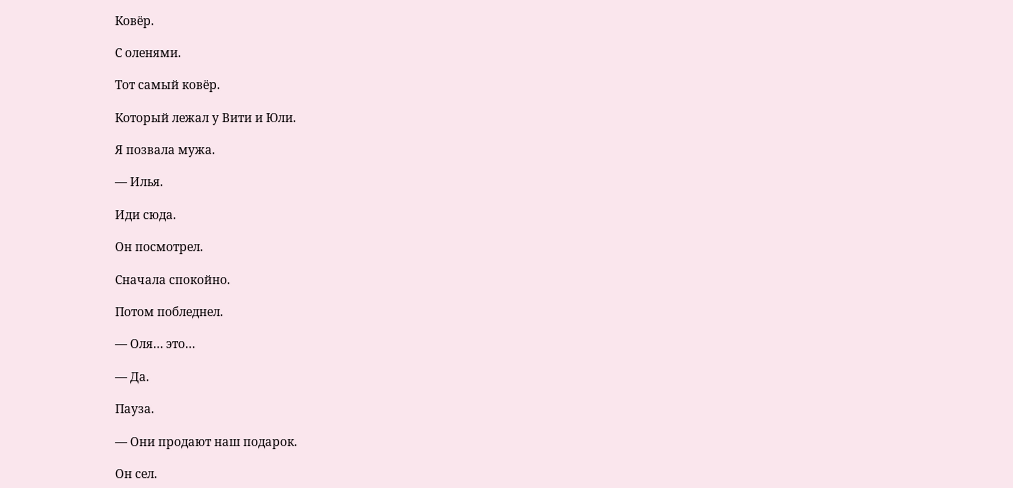Ковёр.

С оленями.

Тот самый ковёр.

Который лежал у Вити и Юли.

Я позвала мужа.

— Илья.

Иди сюда.

Он посмотрел.

Сначала спокойно.

Потом побледнел.

— Оля… это…

— Да.

Пауза.

— Они продают наш подарок.

Он сел.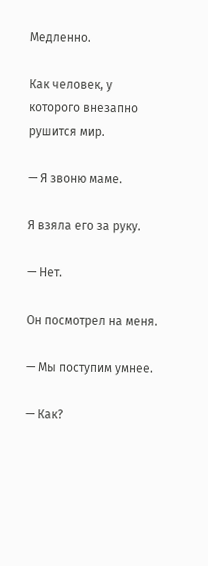Медленно.

Как человек, у которого внезапно рушится мир.

— Я звоню маме.

Я взяла его за руку.

— Нет.

Он посмотрел на меня.

— Мы поступим умнее.

— Как?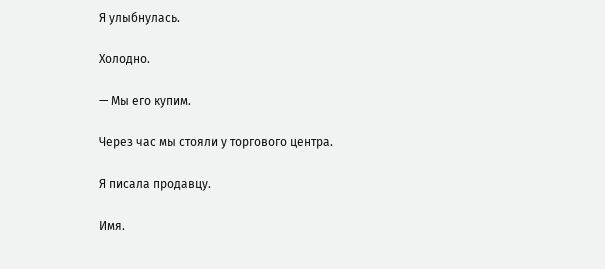Я улыбнулась.

Холодно.

— Мы его купим.

Через час мы стояли у торгового центра.

Я писала продавцу.

Имя.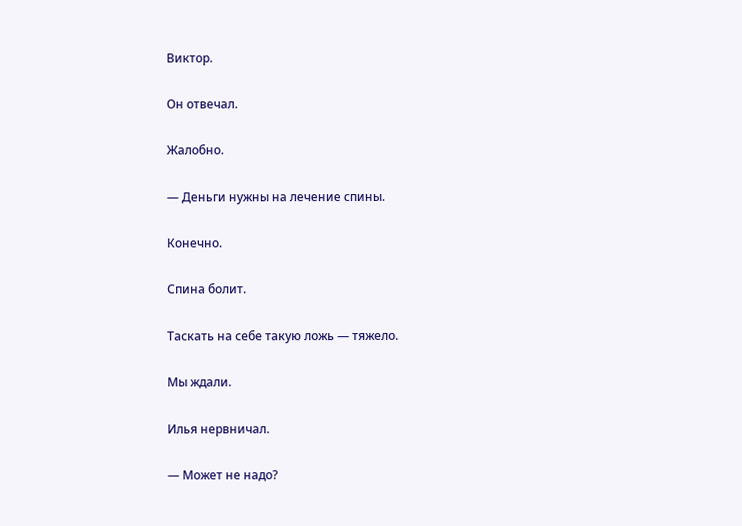Виктор.

Он отвечал.

Жалобно.

— Деньги нужны на лечение спины.

Конечно.

Спина болит.

Таскать на себе такую ложь — тяжело.

Мы ждали.

Илья нервничал.

— Может не надо?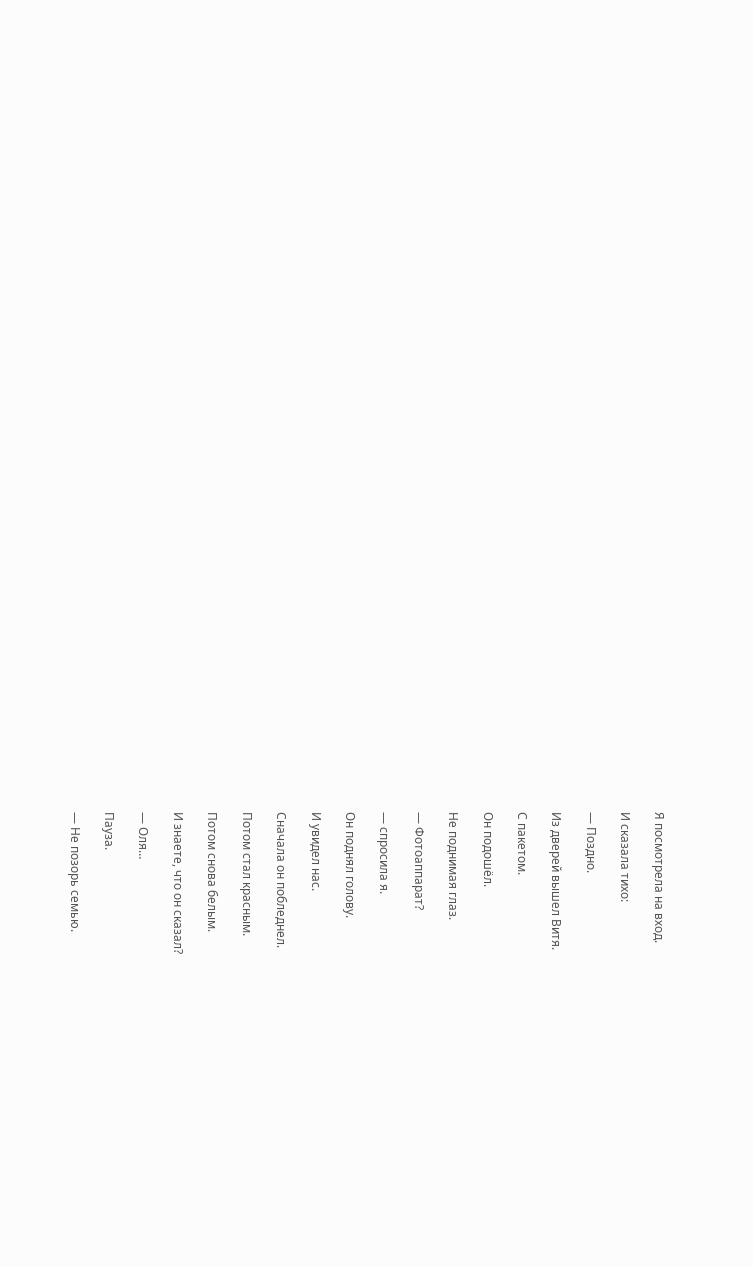Я посмотрела на вход.

И сказала тихо:

— Поздно.

Из дверей вышел Витя.

С пакетом.

Он подошёл.

Не поднимая глаз.

— Фотоаппарат?

— спросила я.

Он поднял голову.

И увидел нас.

Сначала он побледнел.

Потом стал красным.

Потом снова белым.

И знаете, что он сказал?

— Оля…

Пауза.

— Не позорь семью.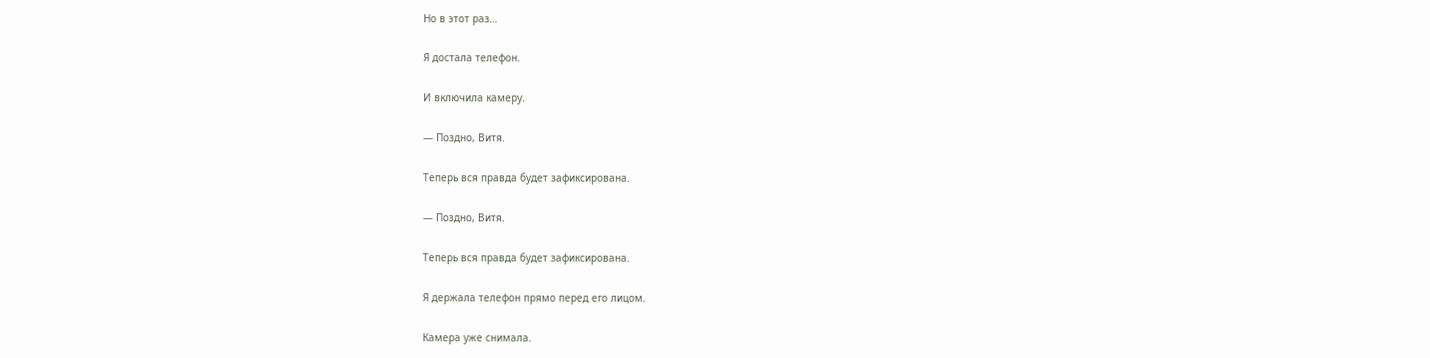Но в этот раз…

Я достала телефон.

И включила камеру.

— Поздно, Витя.

Теперь вся правда будет зафиксирована.

— Поздно, Витя.

Теперь вся правда будет зафиксирована.

Я держала телефон прямо перед его лицом.

Камера уже снимала.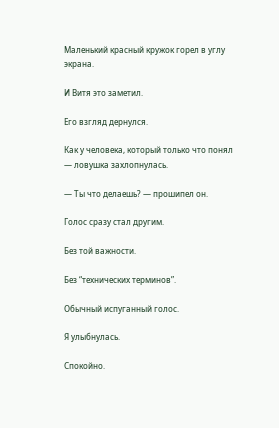Маленький красный кружок горел в углу экрана.

И Витя это заметил.

Его взгляд дернулся.

Как у человека, который только что понял — ловушка захлопнулась.

— Ты что делаешь? — прошипел он.

Голос сразу стал другим.

Без той важности.

Без “технических терминов”.

Обычный испуганный голос.

Я улыбнулась.

Спокойно.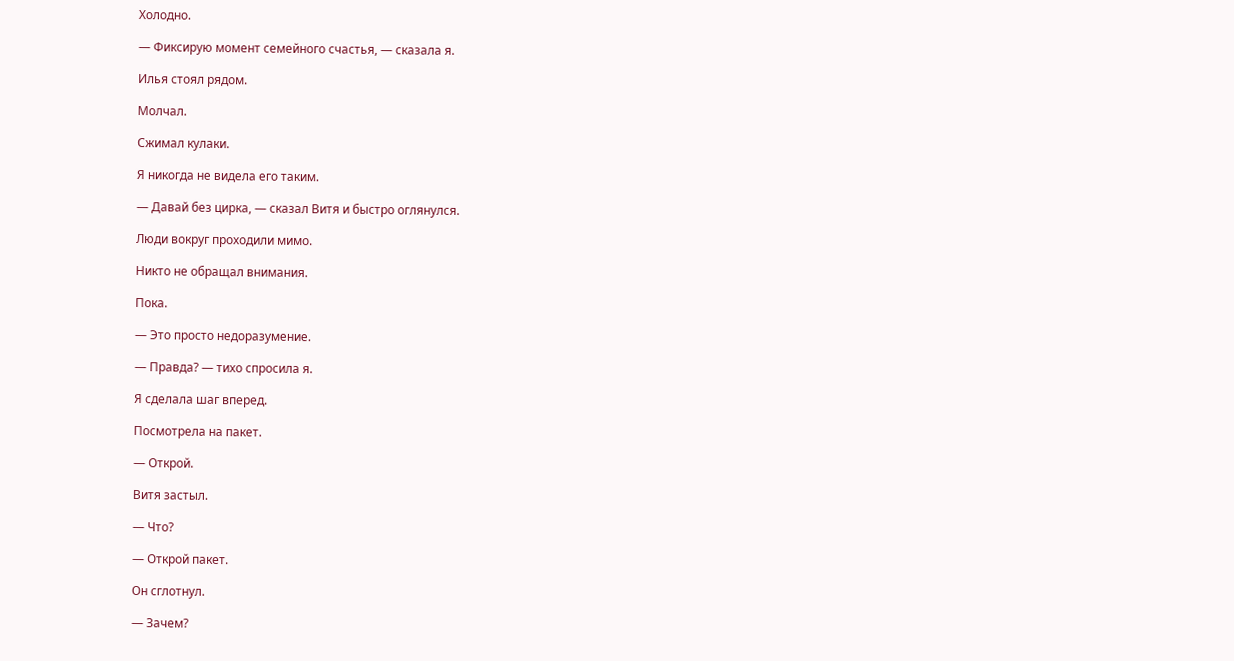Холодно.

— Фиксирую момент семейного счастья, — сказала я.

Илья стоял рядом.

Молчал.

Сжимал кулаки.

Я никогда не видела его таким.

— Давай без цирка, — сказал Витя и быстро оглянулся.

Люди вокруг проходили мимо.

Никто не обращал внимания.

Пока.

— Это просто недоразумение.

— Правда? — тихо спросила я.

Я сделала шаг вперед.

Посмотрела на пакет.

— Открой.

Витя застыл.

— Что?

— Открой пакет.

Он сглотнул.

— Зачем?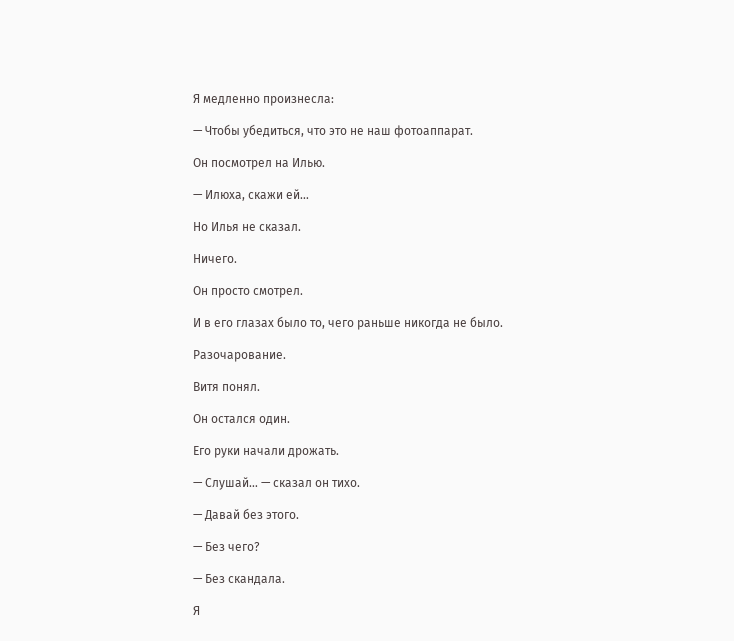Я медленно произнесла:

— Чтобы убедиться, что это не наш фотоаппарат.

Он посмотрел на Илью.

— Илюха, скажи ей…

Но Илья не сказал.

Ничего.

Он просто смотрел.

И в его глазах было то, чего раньше никогда не было.

Разочарование.

Витя понял.

Он остался один.

Его руки начали дрожать.

— Слушай… — сказал он тихо.

— Давай без этого.

— Без чего?

— Без скандала.

Я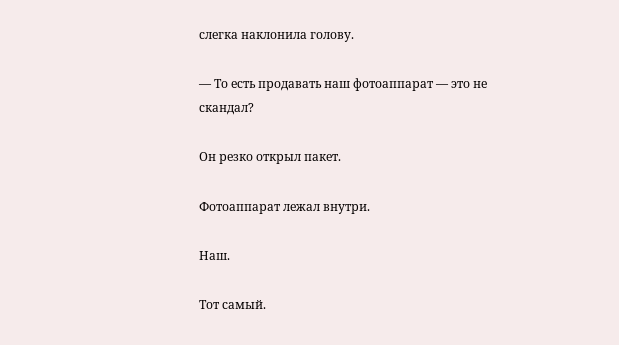слегка наклонила голову.

— То есть продавать наш фотоаппарат — это не скандал?

Он резко открыл пакет.

Фотоаппарат лежал внутри.

Наш.

Тот самый.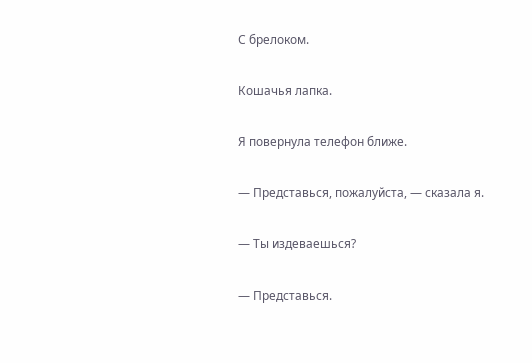С брелоком.

Кошачья лапка.

Я повернула телефон ближе.

— Представься, пожалуйста, — сказала я.

— Ты издеваешься?

— Представься.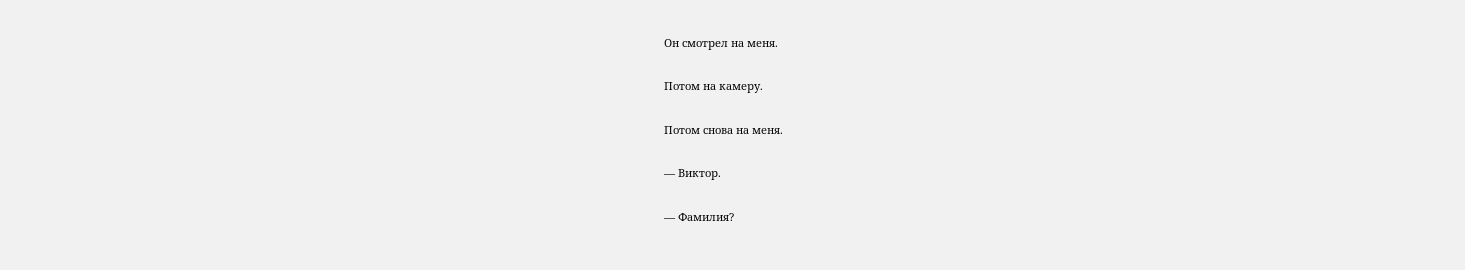Он смотрел на меня.

Потом на камеру.

Потом снова на меня.

— Виктор.

— Фамилия?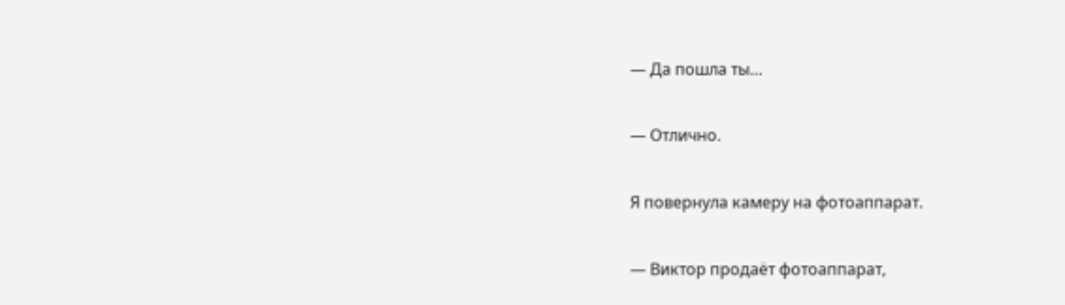— Да пошла ты…

— Отлично.

Я повернула камеру на фотоаппарат.

— Виктор продаёт фотоаппарат,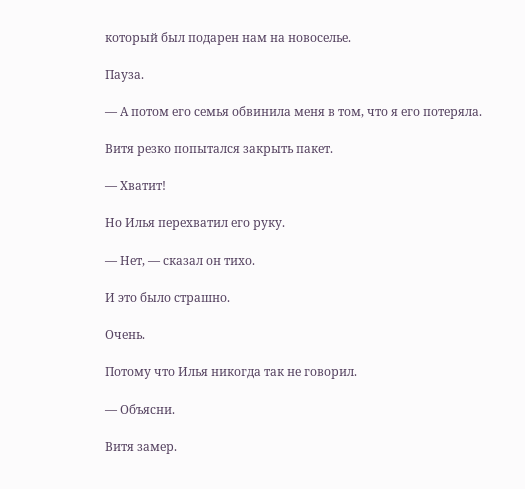который был подарен нам на новоселье.

Пауза.

— А потом его семья обвинила меня в том, что я его потеряла.

Витя резко попытался закрыть пакет.

— Хватит!

Но Илья перехватил его руку.

— Нет, — сказал он тихо.

И это было страшно.

Очень.

Потому что Илья никогда так не говорил.

— Объясни.

Витя замер.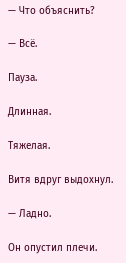— Что объяснить?

— Всё.

Пауза.

Длинная.

Тяжелая.

Витя вдруг выдохнул.

— Ладно.

Он опустил плечи.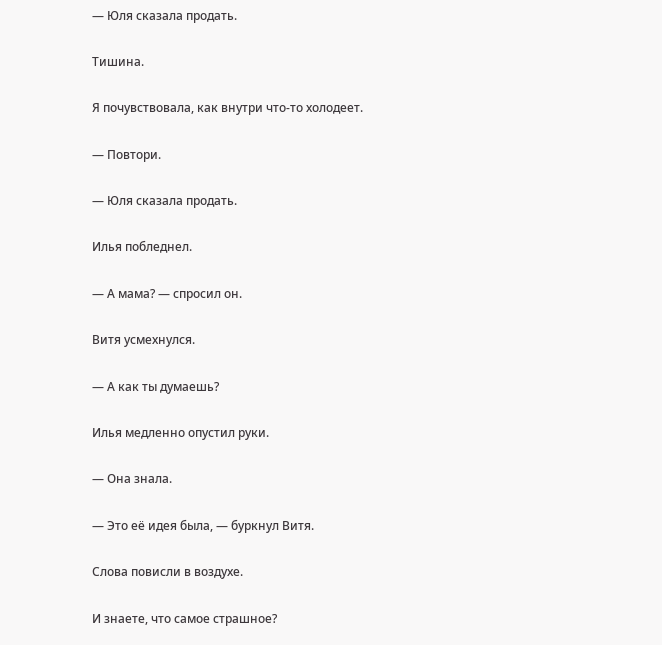— Юля сказала продать.

Тишина.

Я почувствовала, как внутри что-то холодеет.

— Повтори.

— Юля сказала продать.

Илья побледнел.

— А мама? — спросил он.

Витя усмехнулся.

— А как ты думаешь?

Илья медленно опустил руки.

— Она знала.

— Это её идея была, — буркнул Витя.

Слова повисли в воздухе.

И знаете, что самое страшное?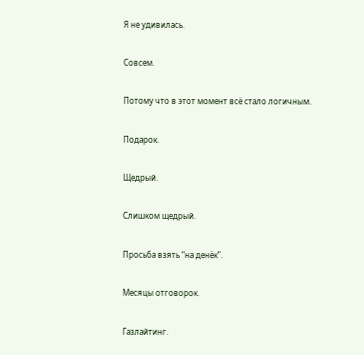Я не удивилась.

Совсем.

Потому что в этот момент всё стало логичным.

Подарок.

Щедрый.

Слишком щедрый.

Просьба взять “на денёк”.

Месяцы отговорок.

Газлайтинг.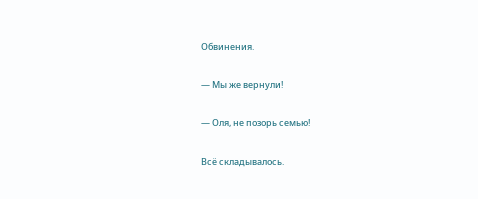Обвинения.

— Мы же вернули!

— Оля, не позорь семью!

Всё складывалось.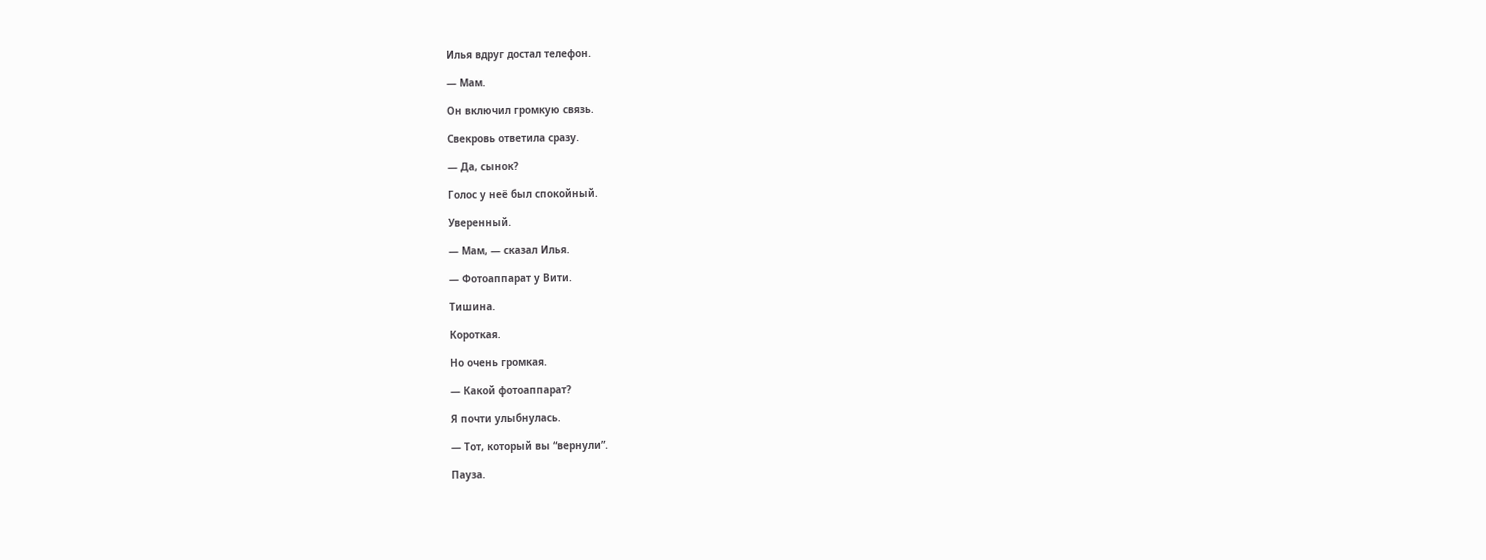Илья вдруг достал телефон.

— Мам.

Он включил громкую связь.

Свекровь ответила сразу.

— Да, сынок?

Голос у неё был спокойный.

Уверенный.

— Мам, — сказал Илья.

— Фотоаппарат у Вити.

Тишина.

Короткая.

Но очень громкая.

— Какой фотоаппарат?

Я почти улыбнулась.

— Тот, который вы “вернули”.

Пауза.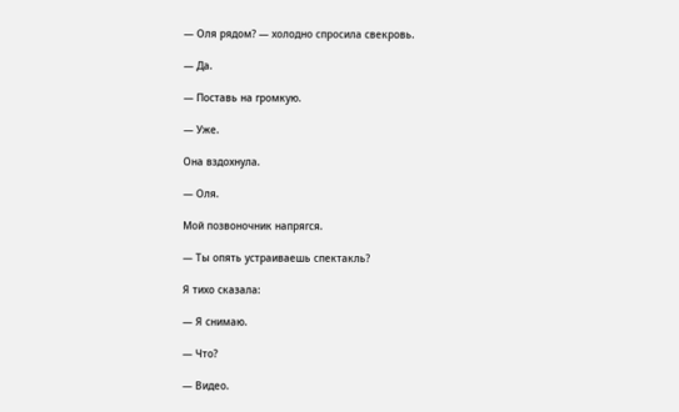— Оля рядом? — холодно спросила свекровь.

— Да.

— Поставь на громкую.

— Уже.

Она вздохнула.

— Оля.

Мой позвоночник напрягся.

— Ты опять устраиваешь спектакль?

Я тихо сказала:

— Я снимаю.

— Что?

— Видео.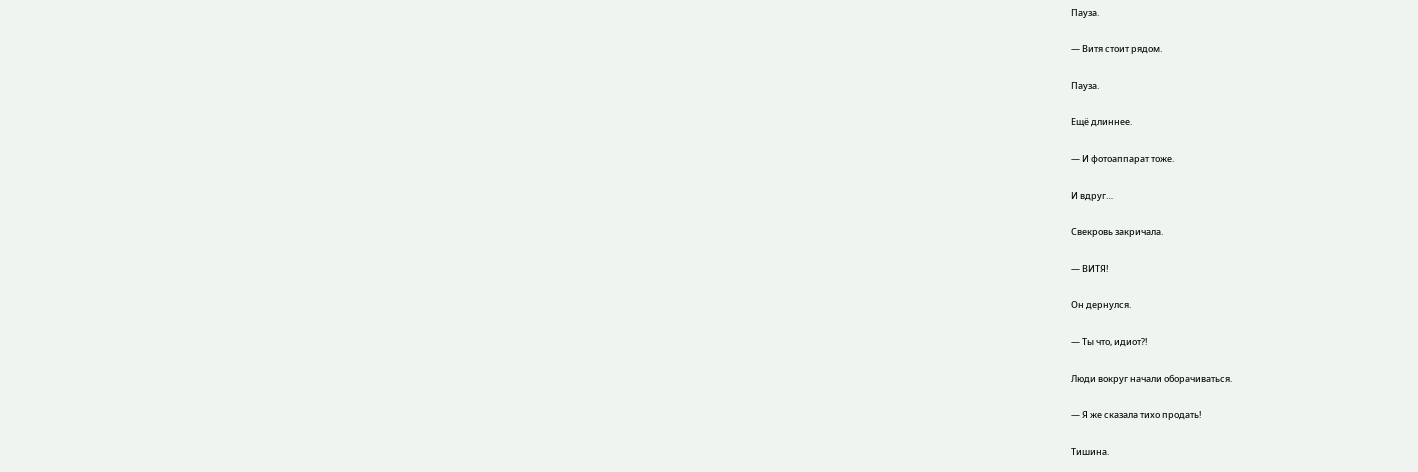Пауза.

— Витя стоит рядом.

Пауза.

Ещё длиннее.

— И фотоаппарат тоже.

И вдруг…

Свекровь закричала.

— ВИТЯ!

Он дернулся.

— Ты что, идиот?!

Люди вокруг начали оборачиваться.

— Я же сказала тихо продать!

Тишина.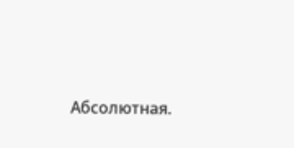Абсолютная.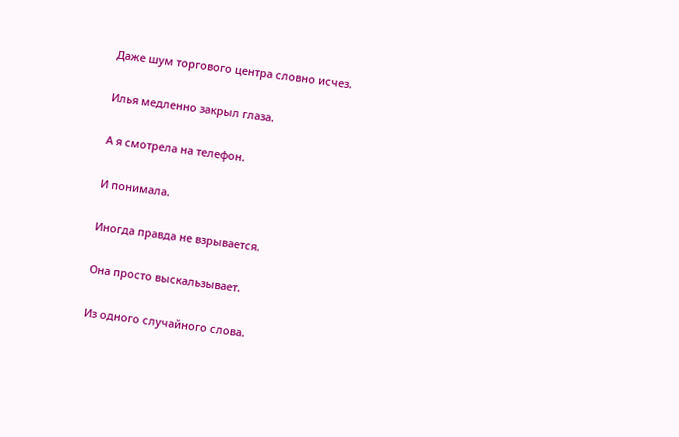Даже шум торгового центра словно исчез.

Илья медленно закрыл глаза.

А я смотрела на телефон.

И понимала.

Иногда правда не взрывается.

Она просто выскальзывает.

Из одного случайного слова.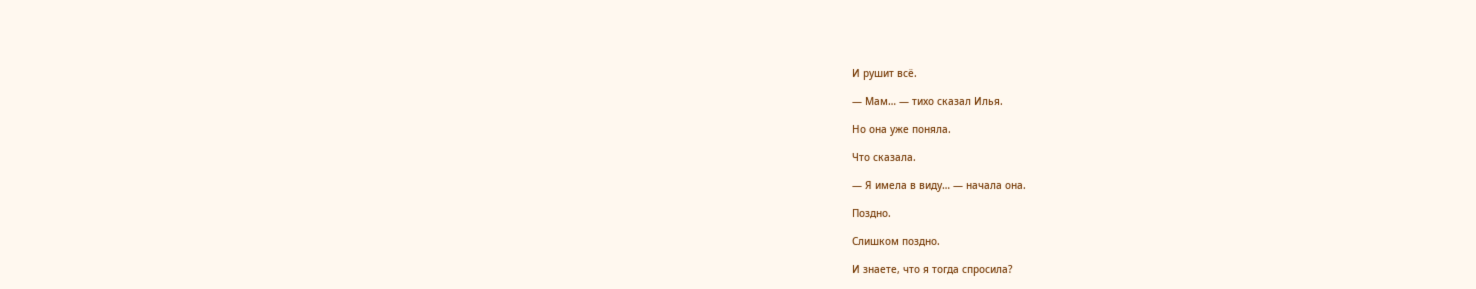И рушит всё.

— Мам… — тихо сказал Илья.

Но она уже поняла.

Что сказала.

— Я имела в виду… — начала она.

Поздно.

Слишком поздно.

И знаете, что я тогда спросила?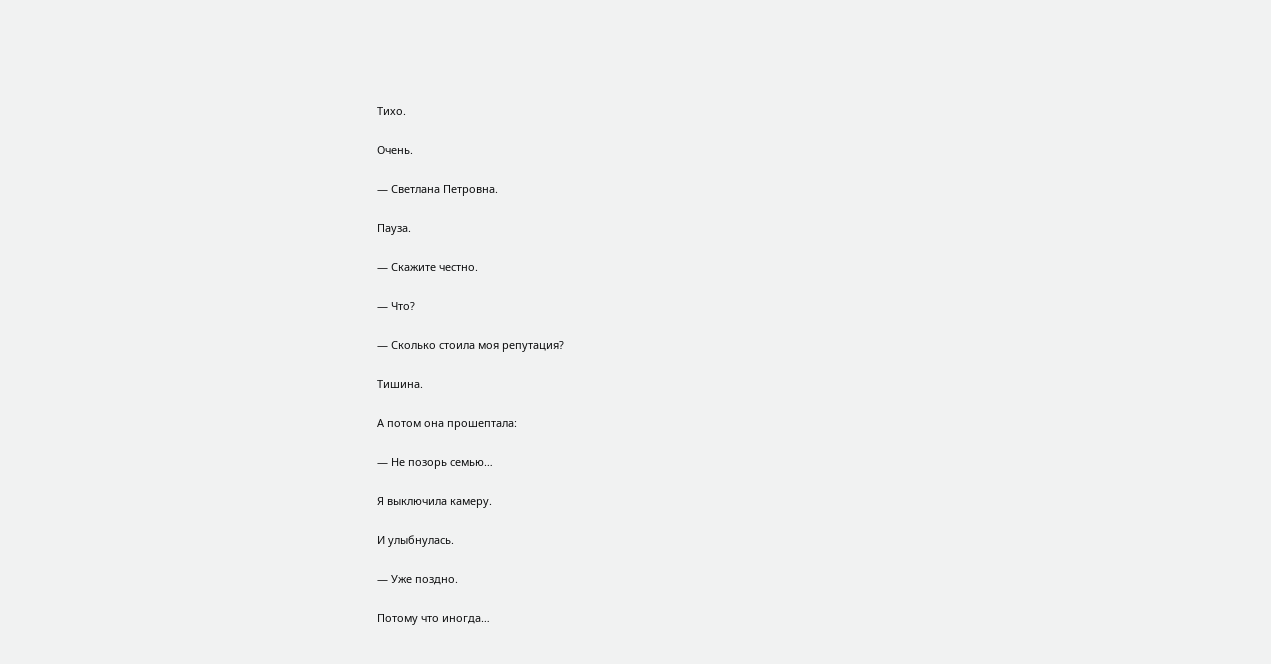Тихо.

Очень.

— Светлана Петровна.

Пауза.

— Скажите честно.

— Что?

— Сколько стоила моя репутация?

Тишина.

А потом она прошептала:

— Не позорь семью…

Я выключила камеру.

И улыбнулась.

— Уже поздно.

Потому что иногда…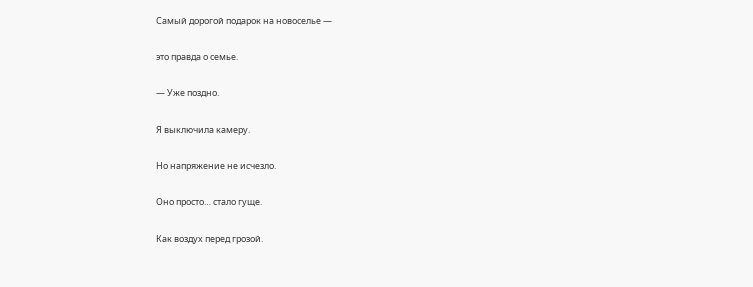Самый дорогой подарок на новоселье —

это правда о семье.

— Уже поздно.

Я выключила камеру.

Но напряжение не исчезло.

Оно просто… стало гуще.

Как воздух перед грозой.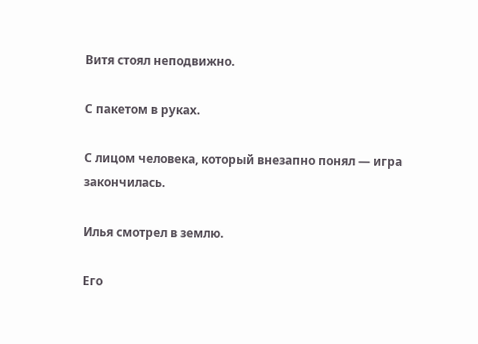Витя стоял неподвижно.

С пакетом в руках.

С лицом человека, который внезапно понял — игра закончилась.

Илья смотрел в землю.

Его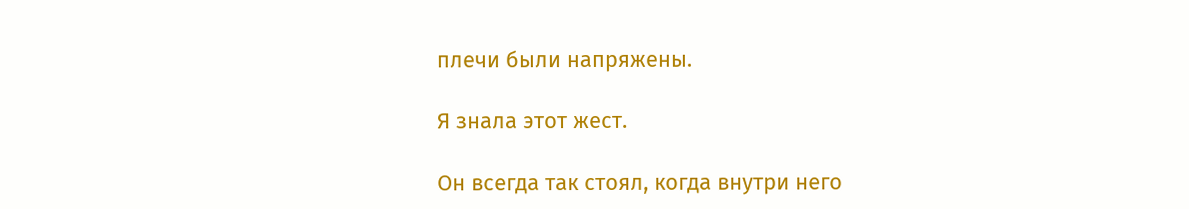плечи были напряжены.

Я знала этот жест.

Он всегда так стоял, когда внутри него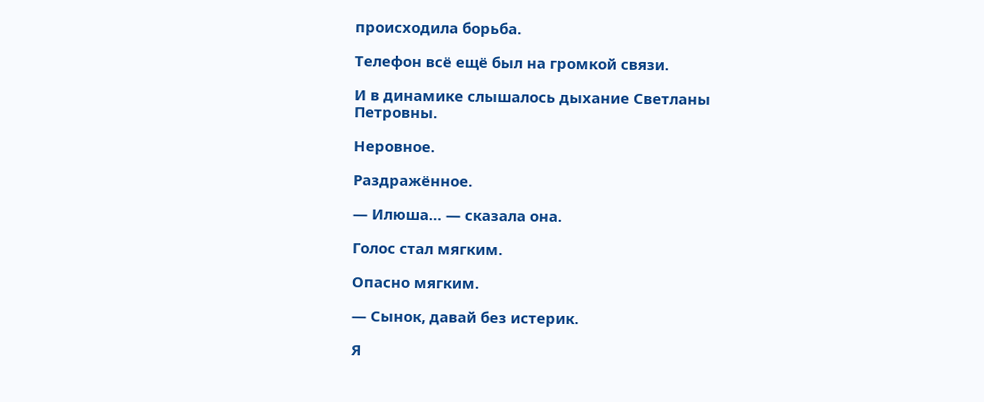происходила борьба.

Телефон всё ещё был на громкой связи.

И в динамике слышалось дыхание Светланы Петровны.

Неровное.

Раздражённое.

— Илюша… — сказала она.

Голос стал мягким.

Опасно мягким.

— Сынок, давай без истерик.

Я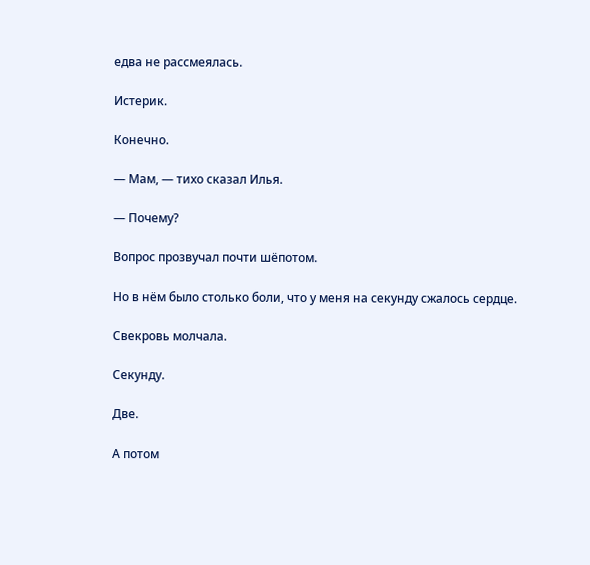едва не рассмеялась.

Истерик.

Конечно.

— Мам, — тихо сказал Илья.

— Почему?

Вопрос прозвучал почти шёпотом.

Но в нём было столько боли, что у меня на секунду сжалось сердце.

Свекровь молчала.

Секунду.

Две.

А потом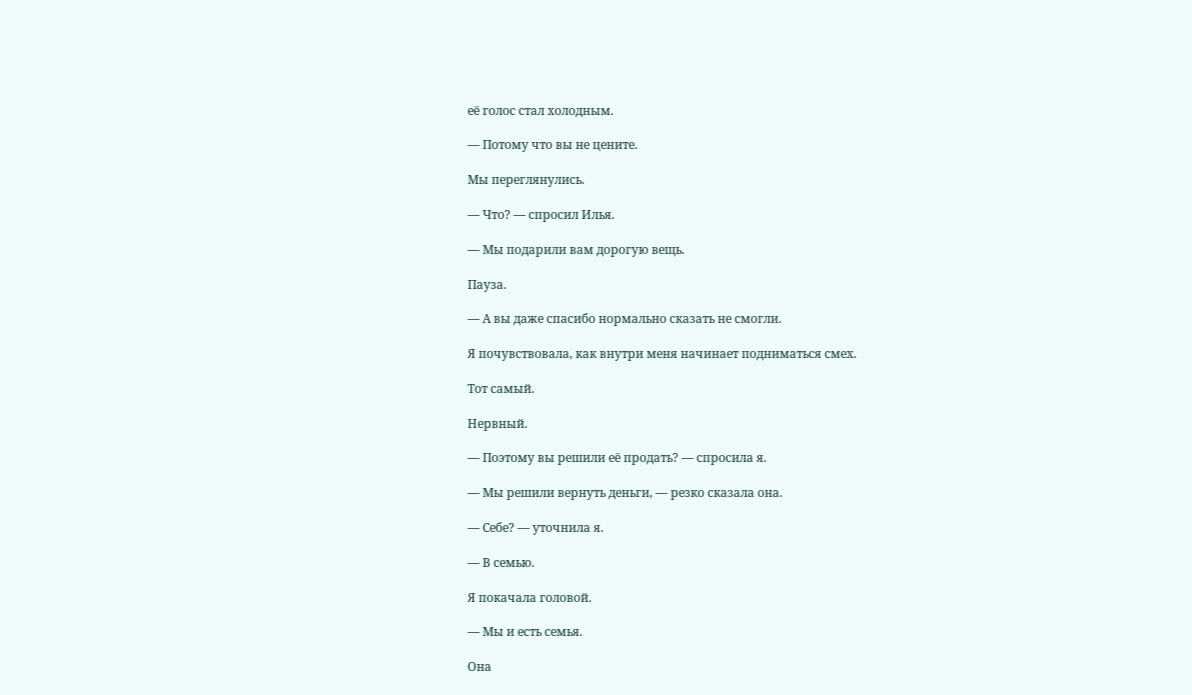её голос стал холодным.

— Потому что вы не цените.

Мы переглянулись.

— Что? — спросил Илья.

— Мы подарили вам дорогую вещь.

Пауза.

— А вы даже спасибо нормально сказать не смогли.

Я почувствовала, как внутри меня начинает подниматься смех.

Тот самый.

Нервный.

— Поэтому вы решили её продать? — спросила я.

— Мы решили вернуть деньги, — резко сказала она.

— Себе? — уточнила я.

— В семью.

Я покачала головой.

— Мы и есть семья.

Она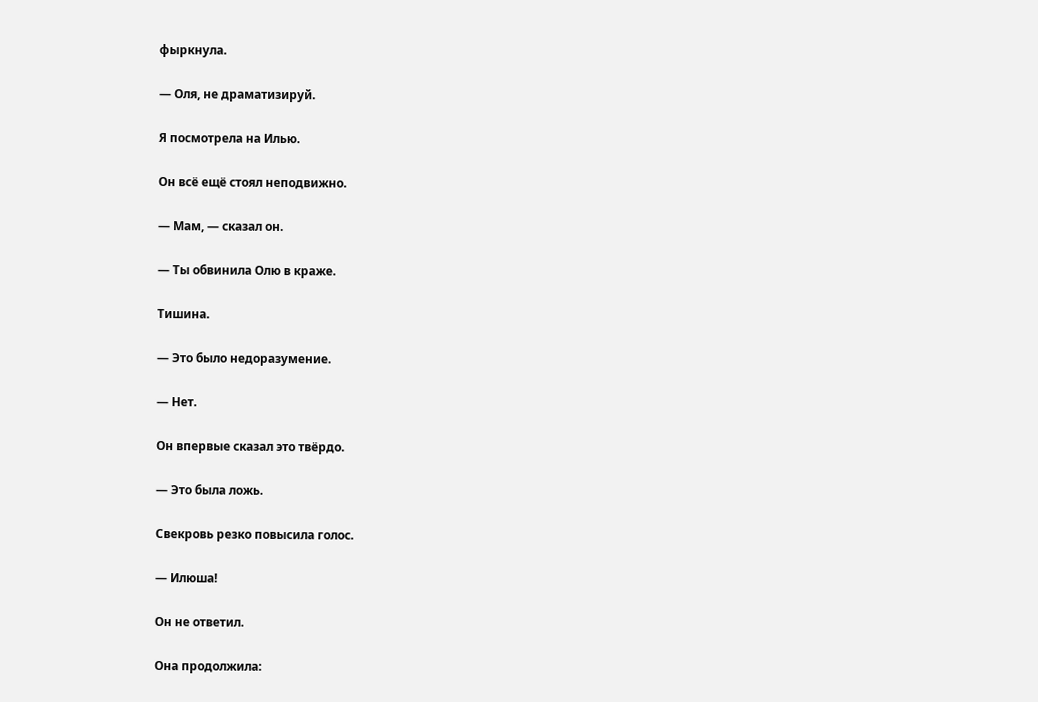фыркнула.

— Оля, не драматизируй.

Я посмотрела на Илью.

Он всё ещё стоял неподвижно.

— Мам, — сказал он.

— Ты обвинила Олю в краже.

Тишина.

— Это было недоразумение.

— Нет.

Он впервые сказал это твёрдо.

— Это была ложь.

Свекровь резко повысила голос.

— Илюша!

Он не ответил.

Она продолжила: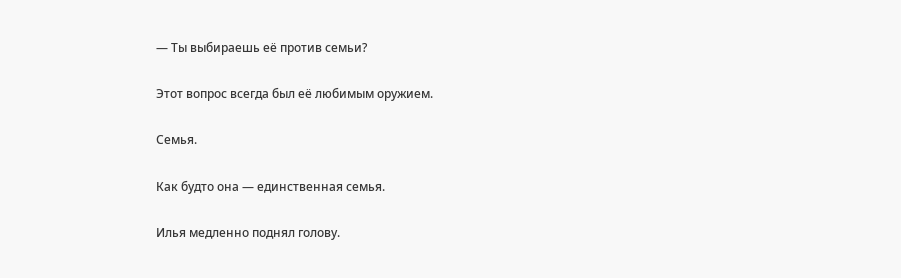— Ты выбираешь её против семьи?

Этот вопрос всегда был её любимым оружием.

Семья.

Как будто она — единственная семья.

Илья медленно поднял голову.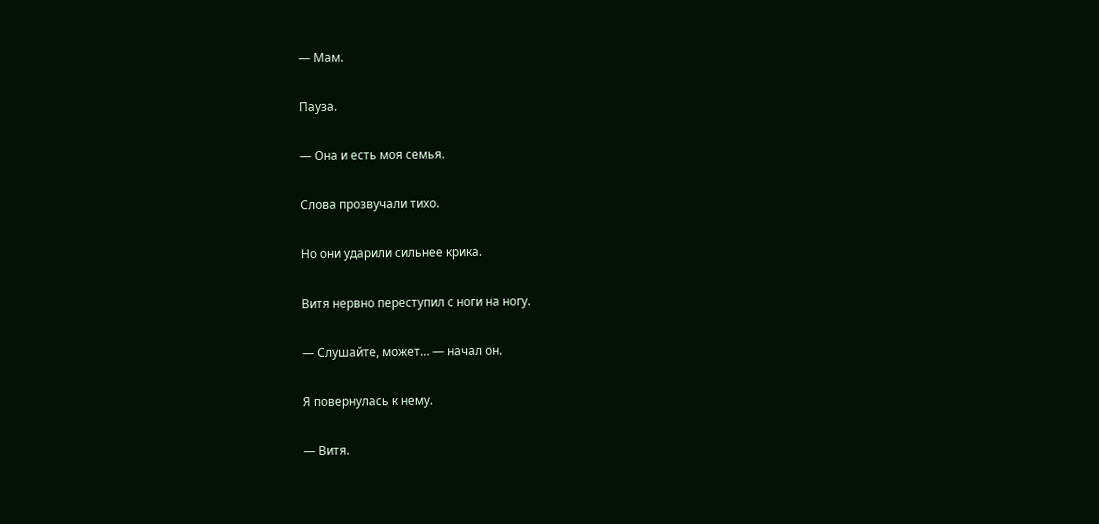— Мам.

Пауза.

— Она и есть моя семья.

Слова прозвучали тихо.

Но они ударили сильнее крика.

Витя нервно переступил с ноги на ногу.

— Слушайте, может… — начал он.

Я повернулась к нему.

— Витя.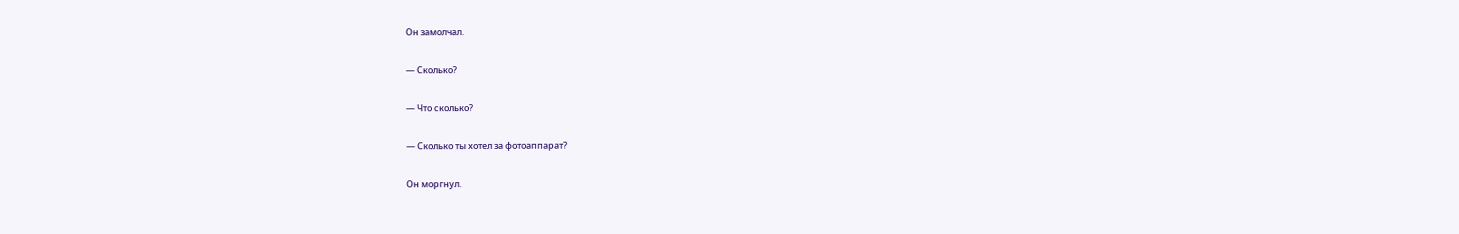Он замолчал.

— Сколько?

— Что сколько?

— Сколько ты хотел за фотоаппарат?

Он моргнул.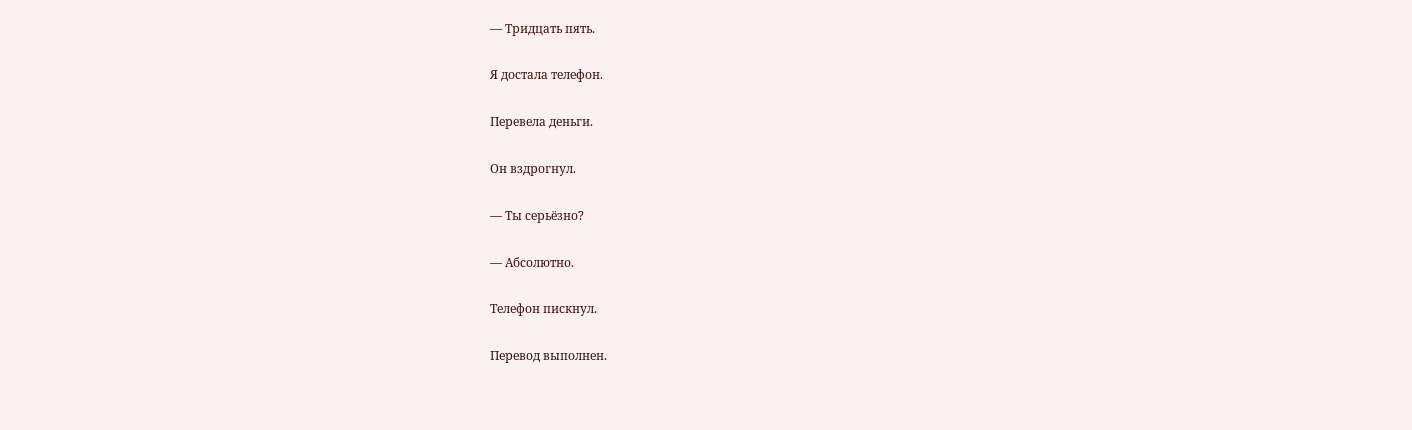— Тридцать пять.

Я достала телефон.

Перевела деньги.

Он вздрогнул.

— Ты серьёзно?

— Абсолютно.

Телефон пискнул.

Перевод выполнен.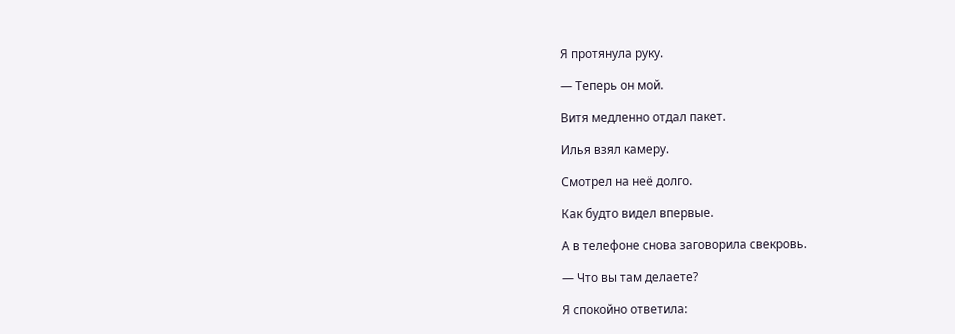Я протянула руку.

— Теперь он мой.

Витя медленно отдал пакет.

Илья взял камеру.

Смотрел на неё долго.

Как будто видел впервые.

А в телефоне снова заговорила свекровь.

— Что вы там делаете?

Я спокойно ответила: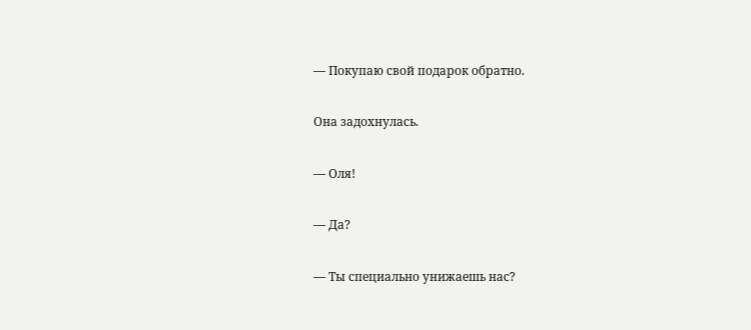— Покупаю свой подарок обратно.

Она задохнулась.

— Оля!

— Да?

— Ты специально унижаешь нас?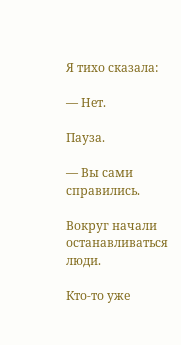Я тихо сказала:

— Нет.

Пауза.

— Вы сами справились.

Вокруг начали останавливаться люди.

Кто-то уже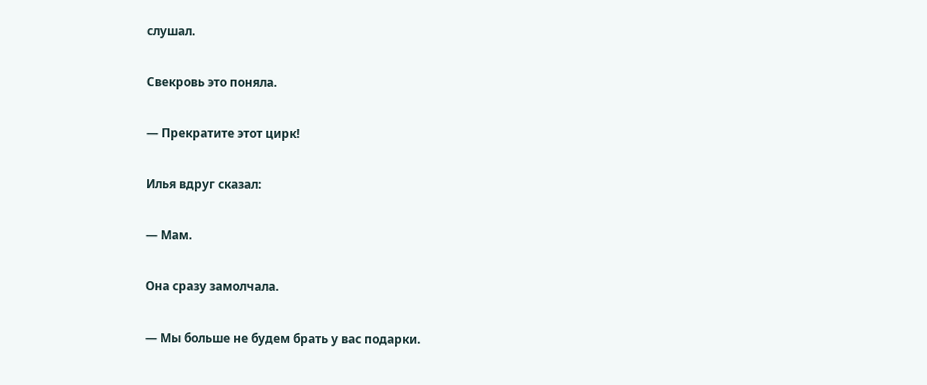слушал.

Свекровь это поняла.

— Прекратите этот цирк!

Илья вдруг сказал:

— Мам.

Она сразу замолчала.

— Мы больше не будем брать у вас подарки.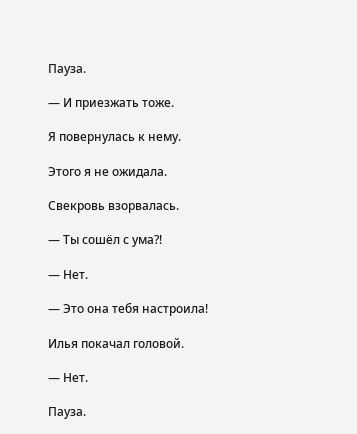Пауза.

— И приезжать тоже.

Я повернулась к нему.

Этого я не ожидала.

Свекровь взорвалась.

— Ты сошёл с ума?!

— Нет.

— Это она тебя настроила!

Илья покачал головой.

— Нет.

Пауза.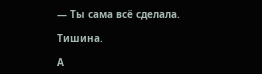— Ты сама всё сделала.

Тишина.

А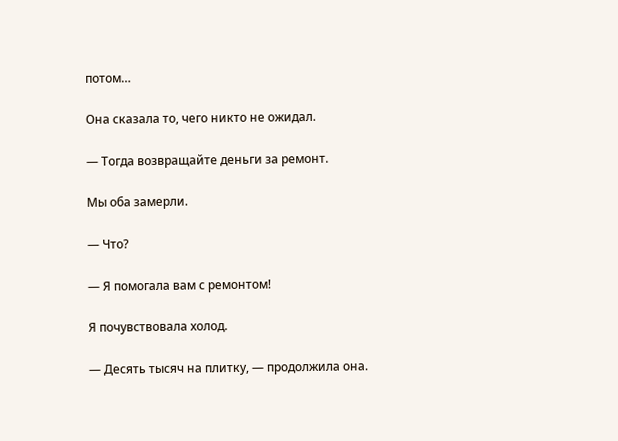потом…

Она сказала то, чего никто не ожидал.

— Тогда возвращайте деньги за ремонт.

Мы оба замерли.

— Что?

— Я помогала вам с ремонтом!

Я почувствовала холод.

— Десять тысяч на плитку, — продолжила она.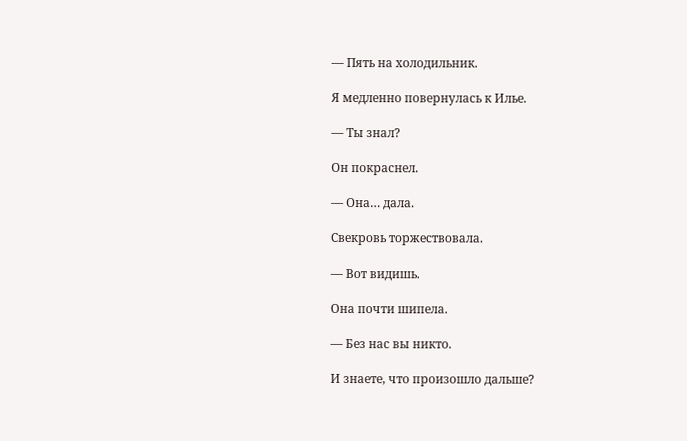— Пять на холодильник.

Я медленно повернулась к Илье.

— Ты знал?

Он покраснел.

— Она… дала.

Свекровь торжествовала.

— Вот видишь.

Она почти шипела.

— Без нас вы никто.

И знаете, что произошло дальше?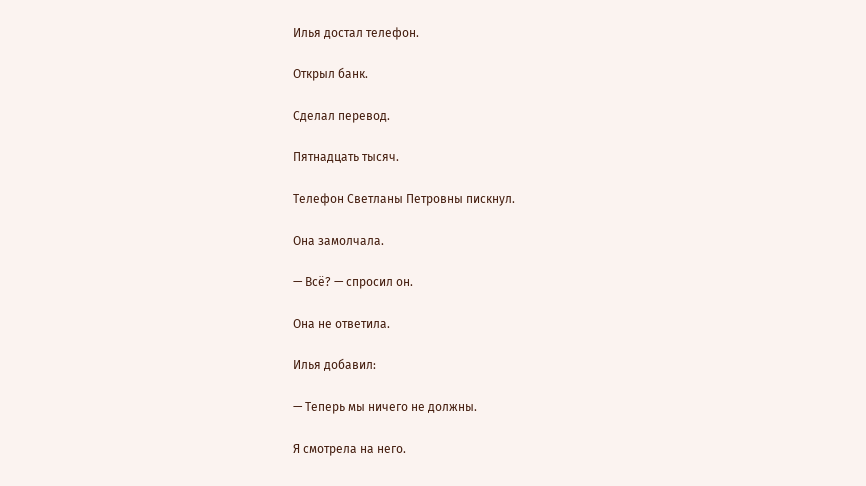Илья достал телефон.

Открыл банк.

Сделал перевод.

Пятнадцать тысяч.

Телефон Светланы Петровны пискнул.

Она замолчала.

— Всё? — спросил он.

Она не ответила.

Илья добавил:

— Теперь мы ничего не должны.

Я смотрела на него.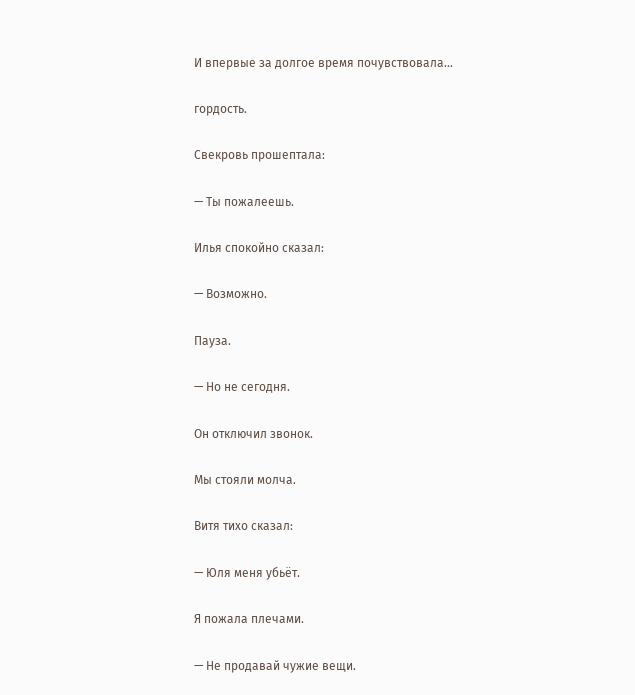И впервые за долгое время почувствовала…

гордость.

Свекровь прошептала:

— Ты пожалеешь.

Илья спокойно сказал:

— Возможно.

Пауза.

— Но не сегодня.

Он отключил звонок.

Мы стояли молча.

Витя тихо сказал:

— Юля меня убьёт.

Я пожала плечами.

— Не продавай чужие вещи.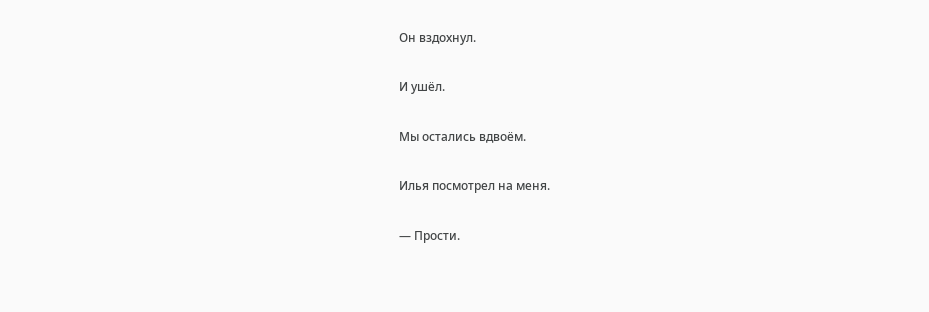Он вздохнул.

И ушёл.

Мы остались вдвоём.

Илья посмотрел на меня.

— Прости.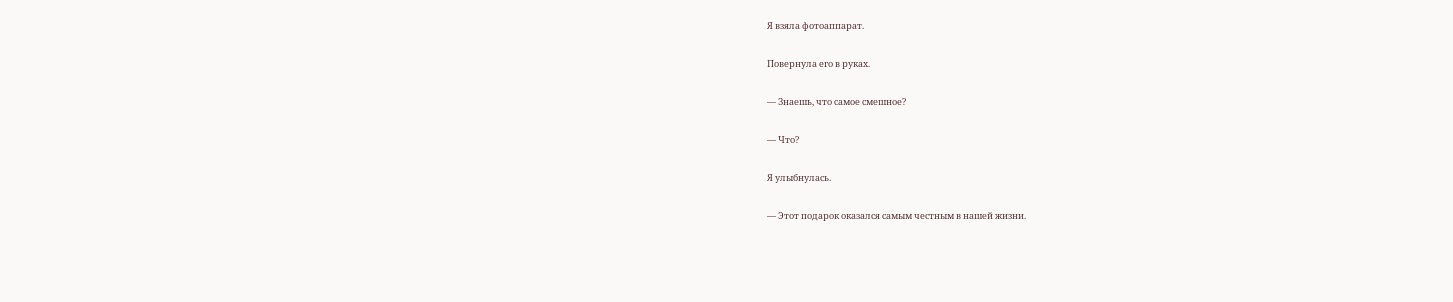Я взяла фотоаппарат.

Повернула его в руках.

— Знаешь, что самое смешное?

— Что?

Я улыбнулась.

— Этот подарок оказался самым честным в нашей жизни.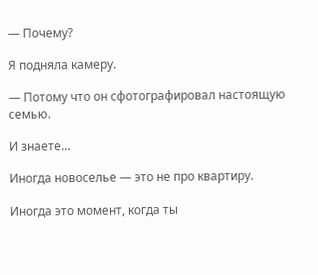— Почему?

Я подняла камеру.

— Потому что он сфотографировал настоящую семью.

И знаете…

Иногда новоселье — это не про квартиру.

Иногда это момент, когда ты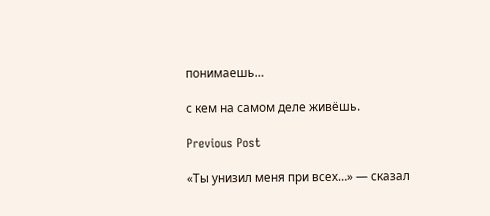понимаешь…

с кем на самом деле живёшь.

Previous Post

«Ты унизил меня при всех…» — сказал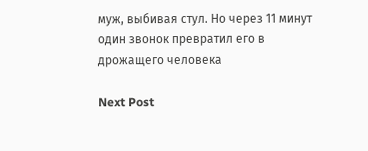муж, выбивая стул. Но через 11 минут один звонок превратил его в дрожащего человека

Next Post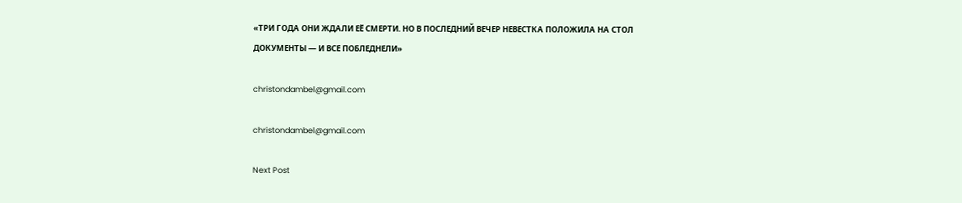«ТРИ ГОДА ОНИ ЖДАЛИ ЕЁ СМЕРТИ. НО В ПОСЛЕДНИЙ ВЕЧЕР НЕВЕСТКА ПОЛОЖИЛА НА СТОЛ ДОКУМЕНТЫ — И ВСЕ ПОБЛЕДНЕЛИ»

christondambel@gmail.com

christondambel@gmail.com

Next Post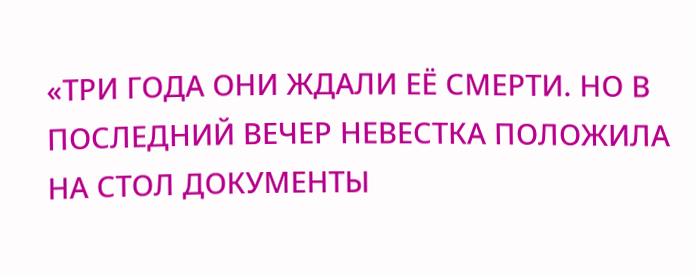«ТРИ ГОДА ОНИ ЖДАЛИ ЕЁ СМЕРТИ. НО В ПОСЛЕДНИЙ ВЕЧЕР НЕВЕСТКА ПОЛОЖИЛА НА СТОЛ ДОКУМЕНТЫ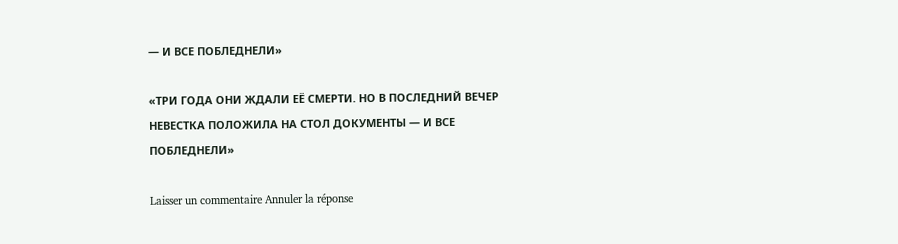— И ВСЕ ПОБЛЕДНЕЛИ»

«ТРИ ГОДА ОНИ ЖДАЛИ ЕЁ СМЕРТИ. НО В ПОСЛЕДНИЙ ВЕЧЕР НЕВЕСТКА ПОЛОЖИЛА НА СТОЛ ДОКУМЕНТЫ — И ВСЕ ПОБЛЕДНЕЛИ»

Laisser un commentaire Annuler la réponse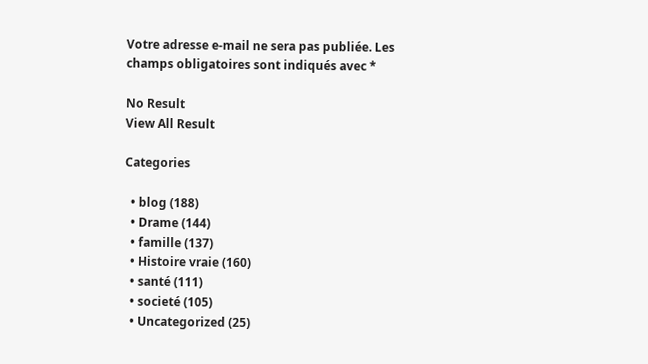Votre adresse e-mail ne sera pas publiée. Les champs obligatoires sont indiqués avec *

No Result
View All Result

Categories

  • blog (188)
  • Drame (144)
  • famille (137)
  • Histoire vraie (160)
  • santé (111)
  • societé (105)
  • Uncategorized (25)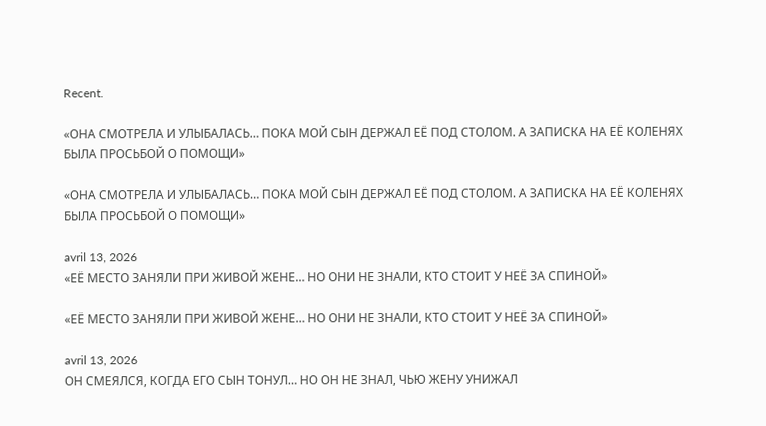Recent.

«ОНА СМОТРЕЛА И УЛЫБАЛАСЬ… ПОКА МОЙ СЫН ДЕРЖАЛ ЕЁ ПОД СТОЛОМ. А ЗАПИСКА НА ЕЁ КОЛЕНЯХ БЫЛА ПРОСЬБОЙ О ПОМОЩИ»

«ОНА СМОТРЕЛА И УЛЫБАЛАСЬ… ПОКА МОЙ СЫН ДЕРЖАЛ ЕЁ ПОД СТОЛОМ. А ЗАПИСКА НА ЕЁ КОЛЕНЯХ БЫЛА ПРОСЬБОЙ О ПОМОЩИ»

avril 13, 2026
«ЕЁ МЕСТО ЗАНЯЛИ ПРИ ЖИВОЙ ЖЕНЕ… НО ОНИ НЕ ЗНАЛИ, КТО СТОИТ У НЕЁ ЗА СПИНОЙ»

«ЕЁ МЕСТО ЗАНЯЛИ ПРИ ЖИВОЙ ЖЕНЕ… НО ОНИ НЕ ЗНАЛИ, КТО СТОИТ У НЕЁ ЗА СПИНОЙ»

avril 13, 2026
ОН СМЕЯЛСЯ, КОГДА ЕГО СЫН ТОНУЛ… НО ОН НЕ ЗНАЛ, ЧЬЮ ЖЕНУ УНИЖАЛ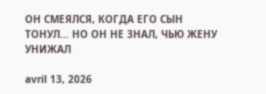ОН СМЕЯЛСЯ, КОГДА ЕГО СЫН ТОНУЛ… НО ОН НЕ ЗНАЛ, ЧЬЮ ЖЕНУ УНИЖАЛ

avril 13, 2026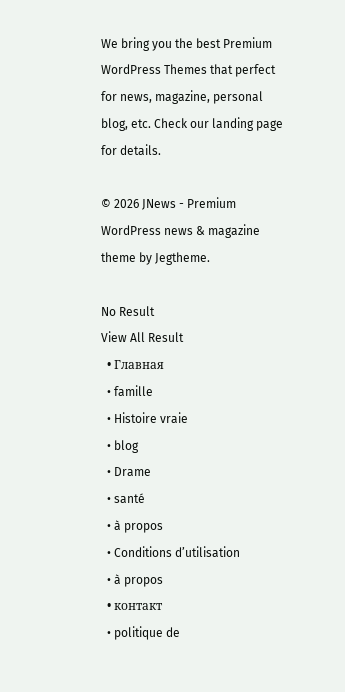We bring you the best Premium WordPress Themes that perfect for news, magazine, personal blog, etc. Check our landing page for details.

© 2026 JNews - Premium WordPress news & magazine theme by Jegtheme.

No Result
View All Result
  • Главная
  • famille
  • Histoire vraie
  • blog
  • Drame
  • santé
  • à propos
  • Conditions d’utilisation
  • à propos
  • контакт
  • politique de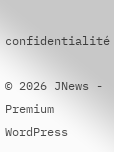confidentialité

© 2026 JNews - Premium WordPress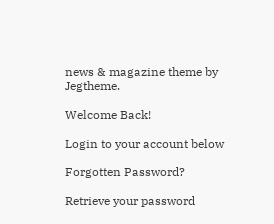news & magazine theme by Jegtheme.

Welcome Back!

Login to your account below

Forgotten Password?

Retrieve your password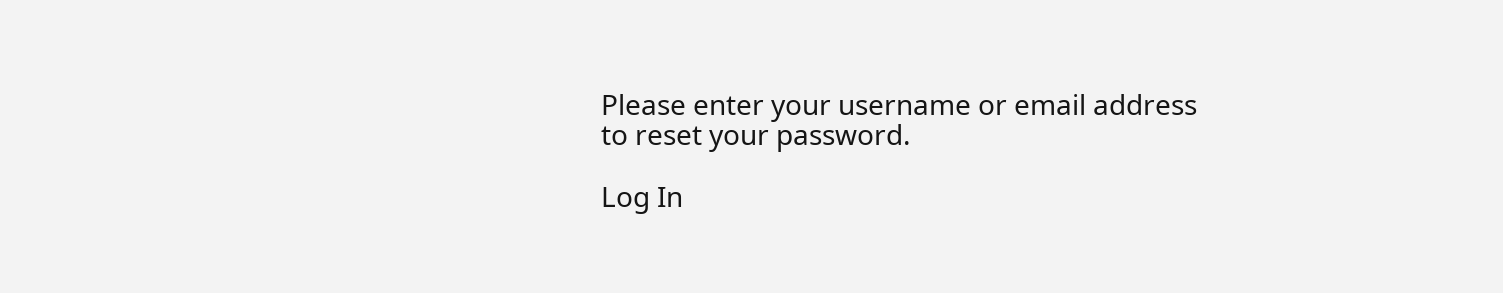Please enter your username or email address to reset your password.

Log In